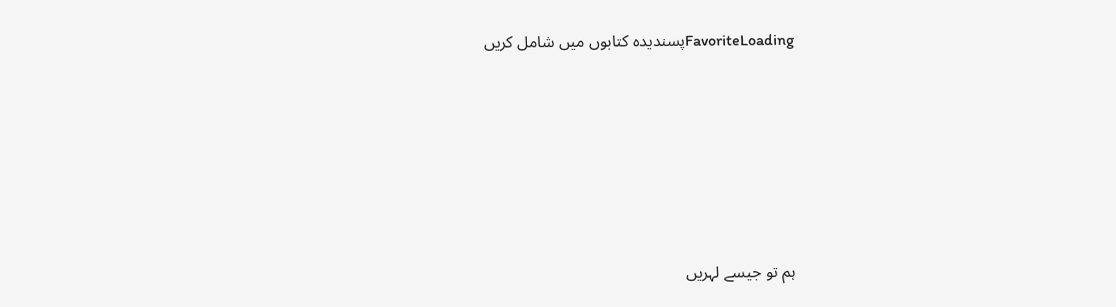FavoriteLoadingپسندیدہ کتابوں میں شامل کریں







ہم تو جیسے لہریں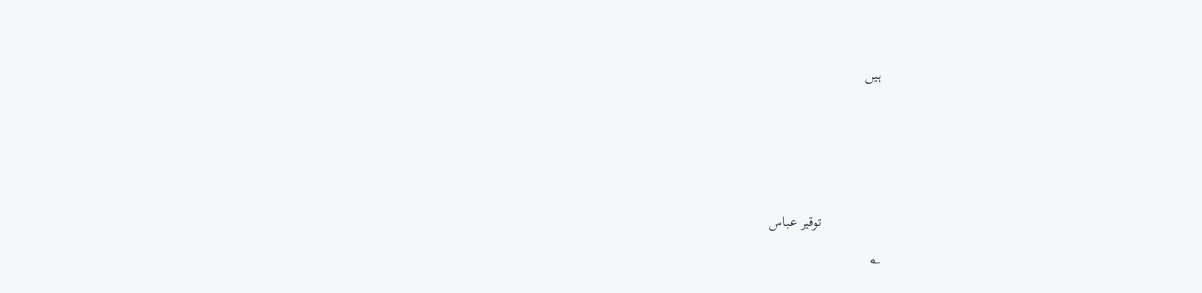ہیں







                توقیر عباس

؂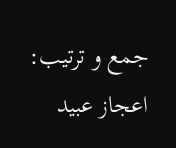جمع و ترتیب: اعجاز عبید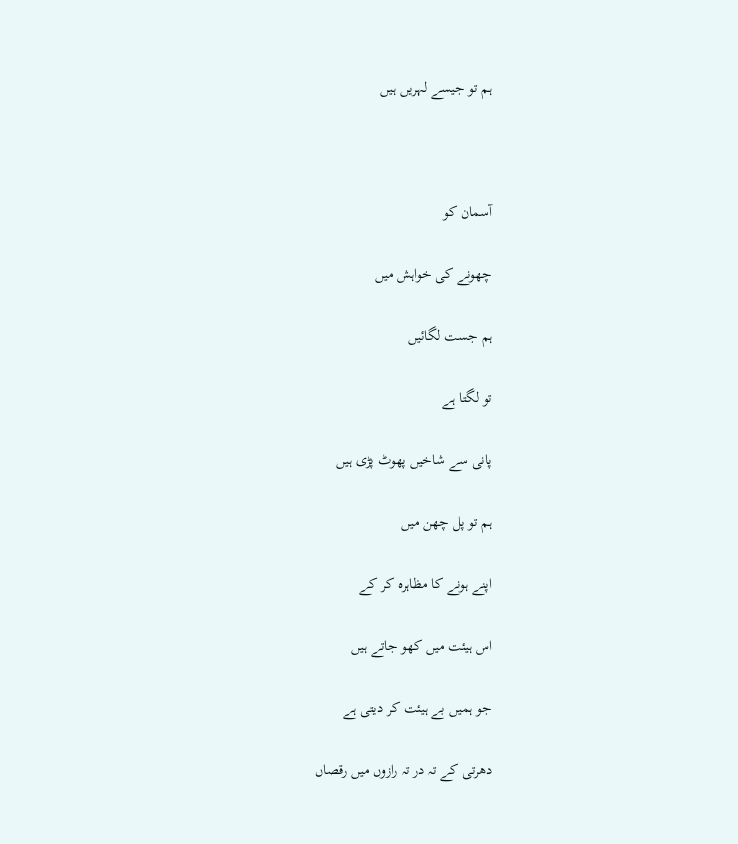ہم تو جیسے لہریں ہیں



آسمان کو

چھونے کی خواہش میں

ہم جست لگائیں

تو لگتا ہے

پانی سے شاخیں پھوٹ پڑی ہیں

ہم تو پل چھن میں

اپنے ہونے کا مظاہرہ کر کے

اس ہیئت میں کھو جاتے ہیں

جو ہمیں بے ہیئت کر دیتی ہے

دھرتی کے تہ در تہ رازوں میں رقصاں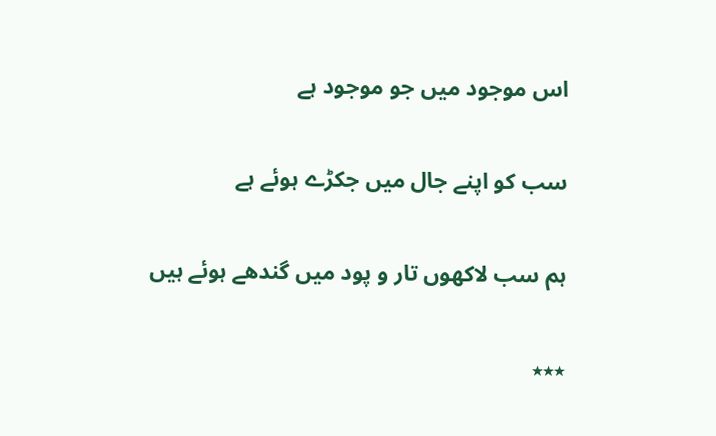اس موجود میں جو موجود ہے

سب کو اپنے جال میں جکڑے ہوئے ہے

ہم سب لاکھوں تار و پود میں گندھے ہوئے ہیں

٭٭٭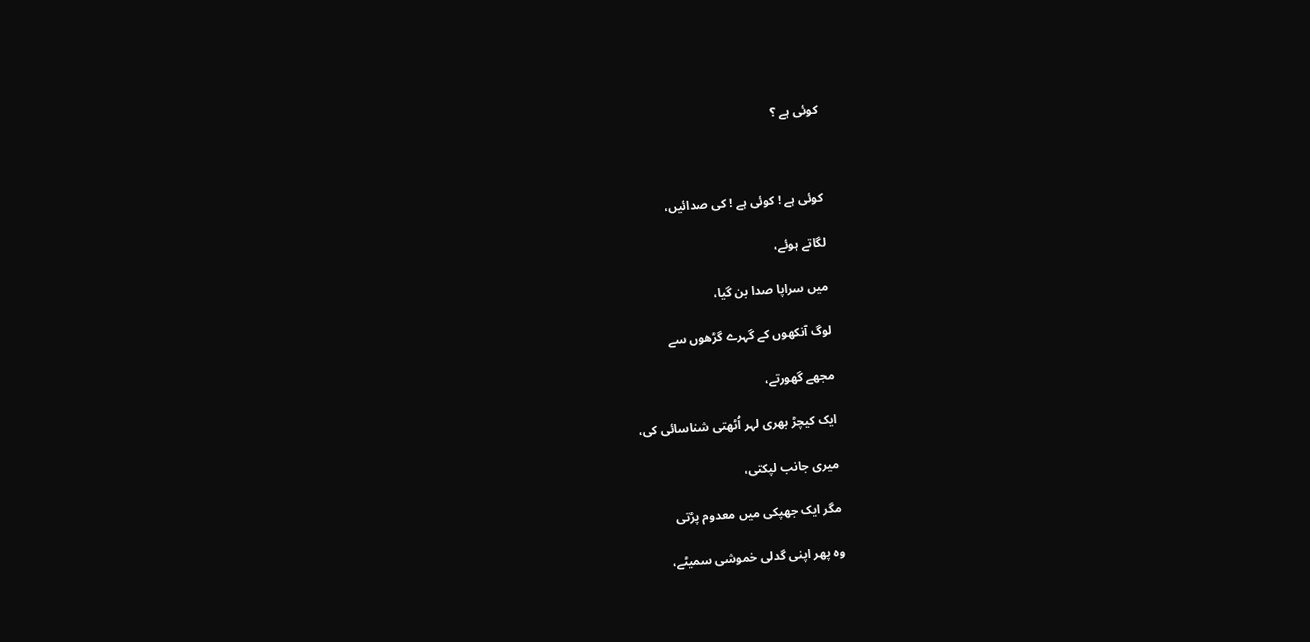کوئی ہے ؟



کوئی ہے ! کوئی ہے ! کی صدائیں،

لگاتے ہوئے،

میں سراپا صدا بن گیا،

لوگ آنکھوں کے گہرے گڑھوں سے

مجھے گھورتے،

ایک کیچڑ بھری لہر اُٹھتی شناسائی کی،

میری جانب لپکتی،

مگر ایک جھپکی میں معدوم پڑتی

وہ پھر اپنی گدلی خموشی سمیٹے،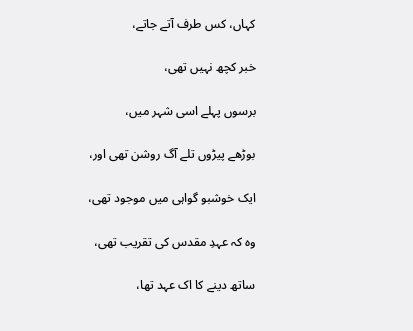کہاں، کس طرف آتے جاتے،

خبر کچھ نہیں تھی،

برسوں پہلے اسی شہر میں،

بوڑھے پیڑوں تلے آگ روشن تھی اور،

ایک خوشبو گواہی میں موجود تھی،

وہ کہ عہدِ مقدس کی تقریب تھی،

ساتھ دینے کا اک عہد تھا،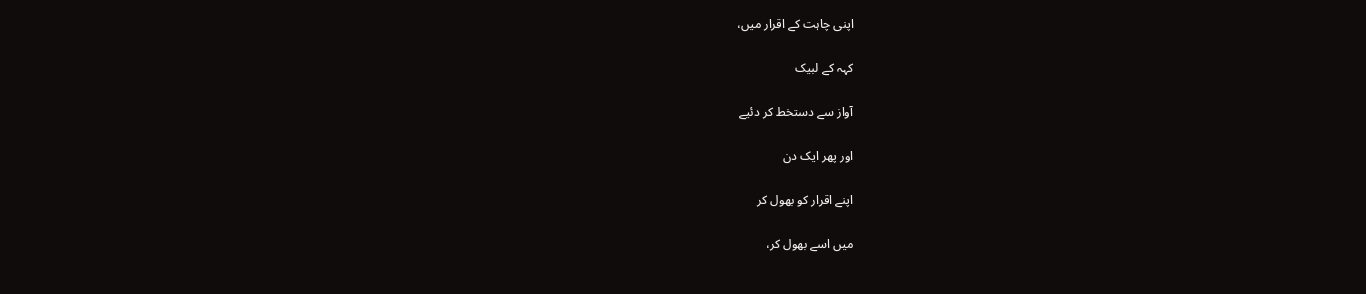اپنی چاہت کے اقرار میں،

کہہ کے لبیک

آواز سے دستخط کر دئیے

اور پھر ایک دن

اپنے اقرار کو بھول کر

میں اسے بھول کر،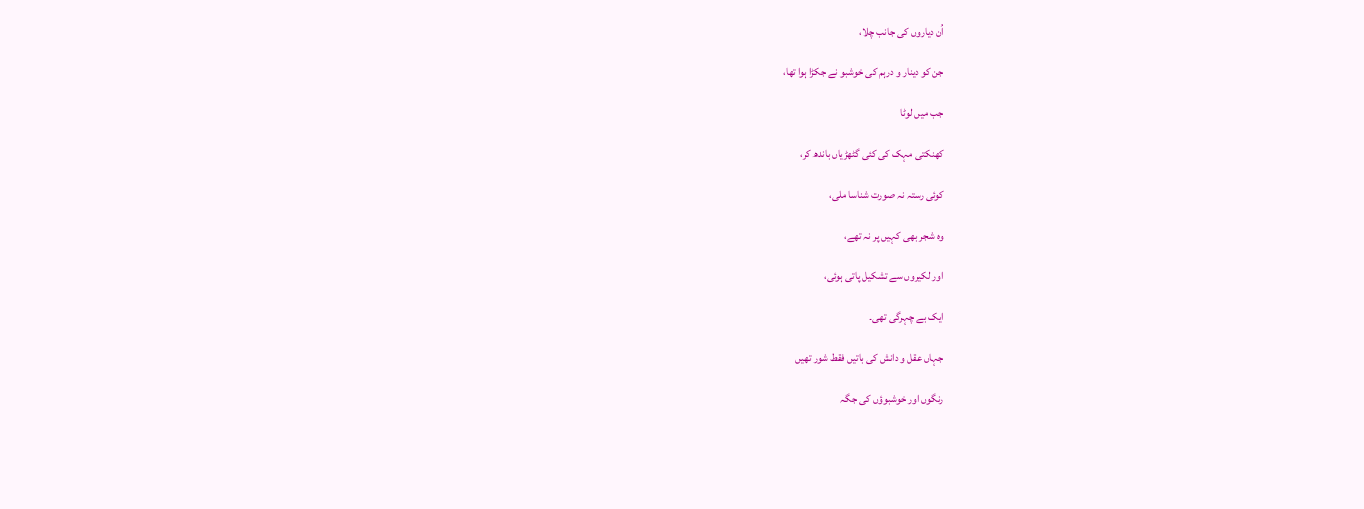اُن دیاروں کی جانب چلا،

جن کو دینار و درہم کی خوشبو نے جکڑا ہوا تھا،

جب میں لوٹا

کھنکتی مہک کی کئی گٹھڑیاں باندھ کر،

کوئی رستہ نہ صورت شناسا ملی،

وہ شجر بھی کہیں پر نہ تھے،

اور لکیروں سے تشکیل پاتی ہوئی،

ایک بے چہرگی تھی۔

جہاں عقل و دانش کی باتیں فقط شور تھیں

رنگوں اور خوشبوؤں کی جگہ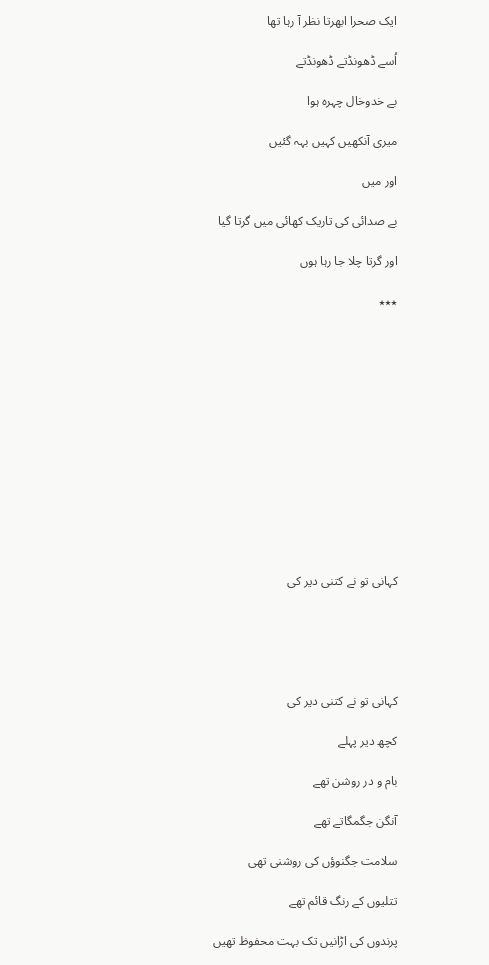ایک صحرا ابھرتا نظر آ رہا تھا

اُسے ڈھونڈتے ڈھونڈتے

بے خدوخال چہرہ ہوا

میری آنکھیں کہیں بہہ گئیں

اور میں

بے صدائی کی تاریک کھائی میں گرتا گیا

اور گرتا چلا جا رہا ہوں

٭٭٭













کہانی تو نے کتنی دیر کی





کہانی تو نے کتنی دیر کی

کچھ دیر پہلے

بام و در روشن تھے

آنگن جگمگاتے تھے

سلامت جگنوؤں کی روشنی تھی

تتلیوں کے رنگ قائم تھے

پرندوں کی اڑانیں تک بہت محفوظ تھیں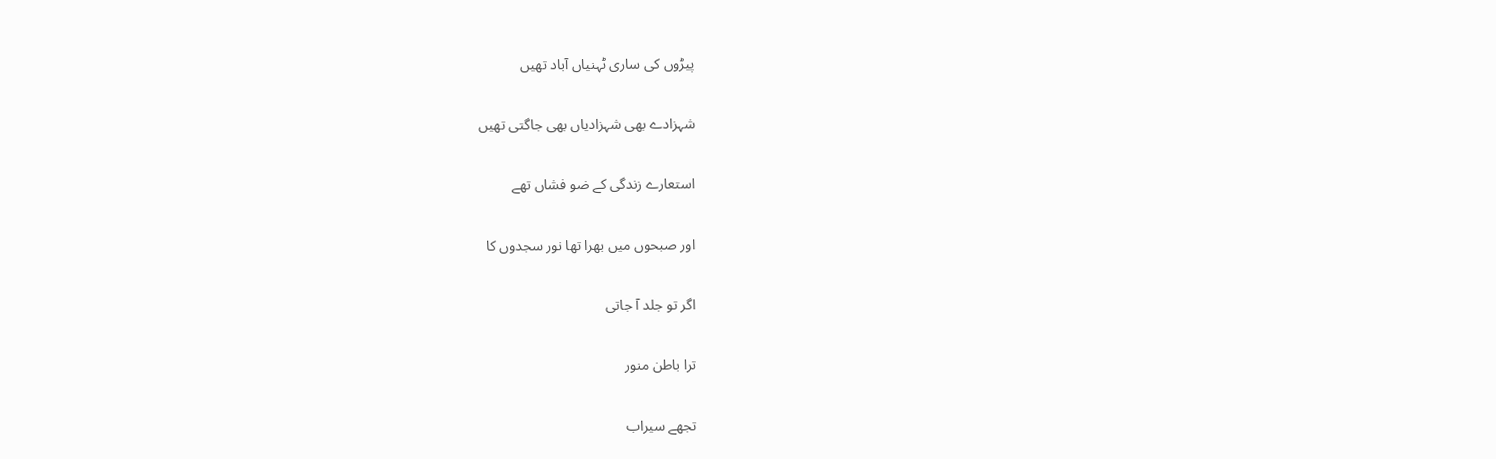پیڑوں کی ساری ٹہنیاں آباد تھیں

شہزادے بھی شہزادیاں بھی جاگتی تھیں

استعارے زندگی کے ضو فشاں تھے

اور صبحوں میں بھرا تھا نور سجدوں کا

اگر تو جلد آ جاتی

ترا باطن منور

تجھے سیراب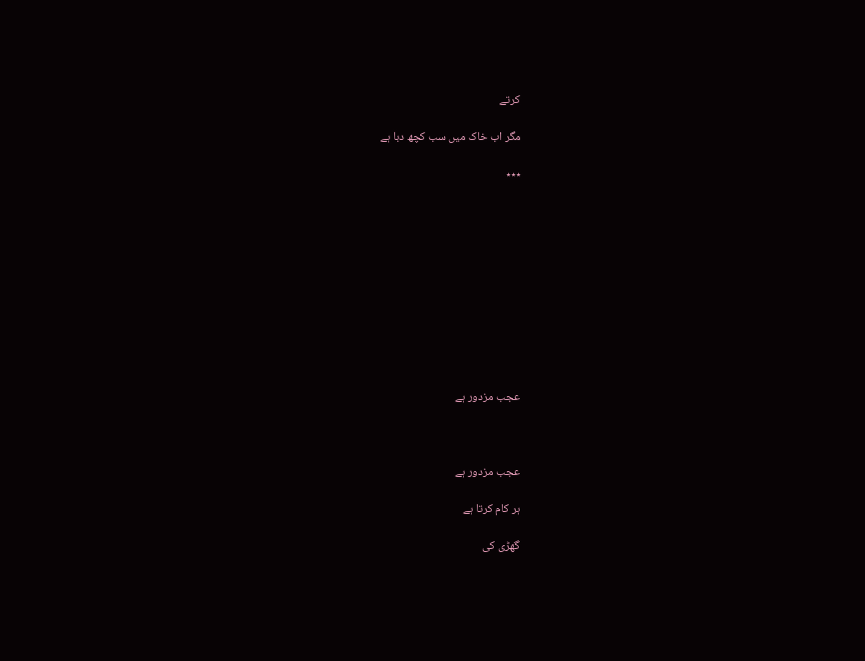کرتے

مگر اب خاک میں سب کچھ دبا ہے

٭٭٭











عجب مزدور ہے



عجب مزدور ہے

ہر کام کرتا ہے

گھڑی کی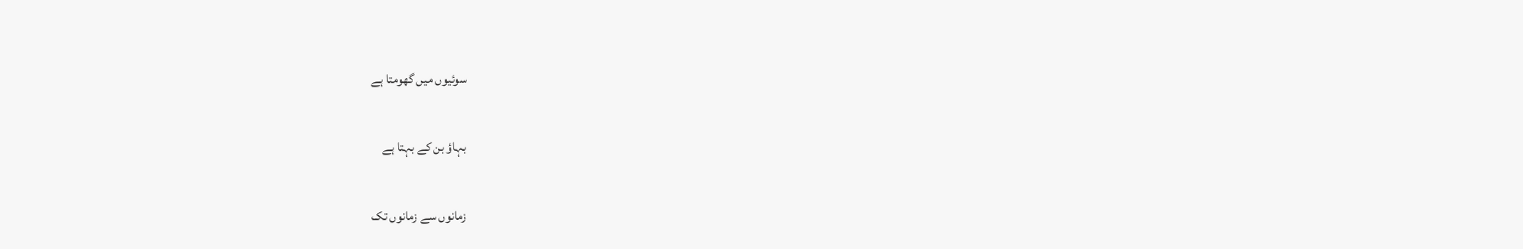سوئیوں میں گھومتا ہے

بہاؤ بن کے بہتا ہے

زمانوں سے زمانوں تک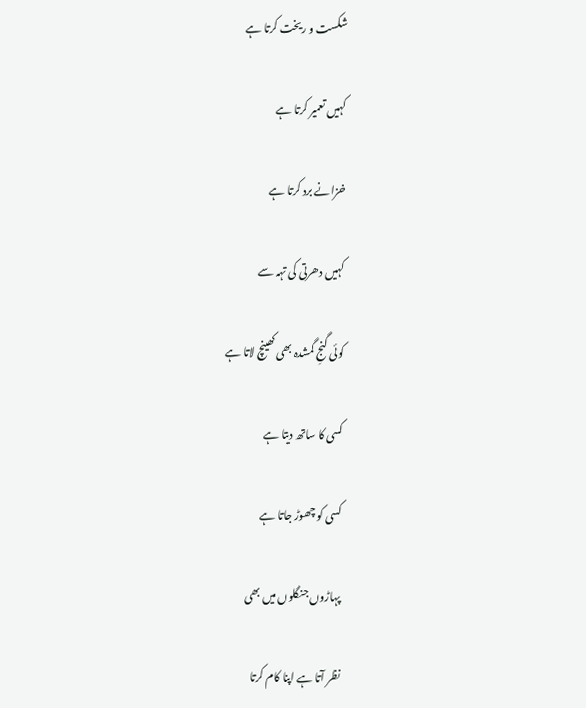شکست و ریخت کرتا ہے

کہیں تعمیر کرتا ہے

خزانے برد کرتا ہے

کہیں دھرتی کی تہہ سے

کوئی گنجِ گمشدہ بھی کھینچ لاتا ہے

کسی کا ساتھ دیتا ہے

کسی کو چھوڑ جاتا ہے

پہاڑوں جنگلوں میں بھی

نظر آتا ہے اپنا کام کرتا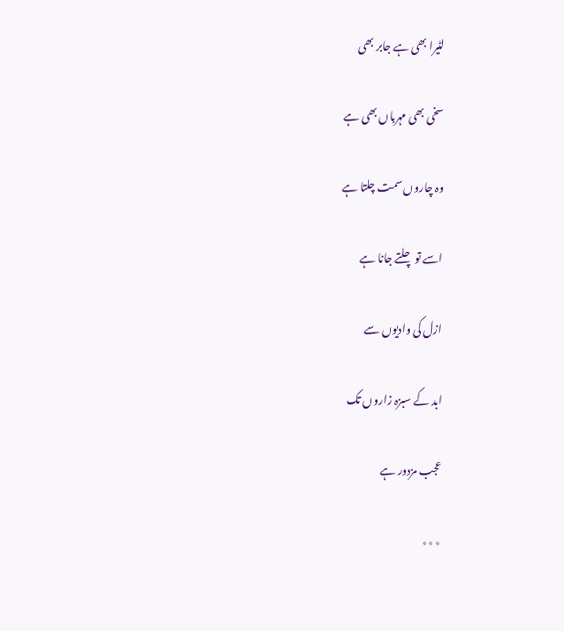لٹیرا بھی ہے جابر بھی

سخی بھی مہرباں بھی ہے

وہ چاروں سمت چلتا ہے

اسے تو چلتے جانا ہے

ازل کی وادیوں سے

ابد کے سبزہ زاروں تک

عجب مزدور ہے

٭٭٭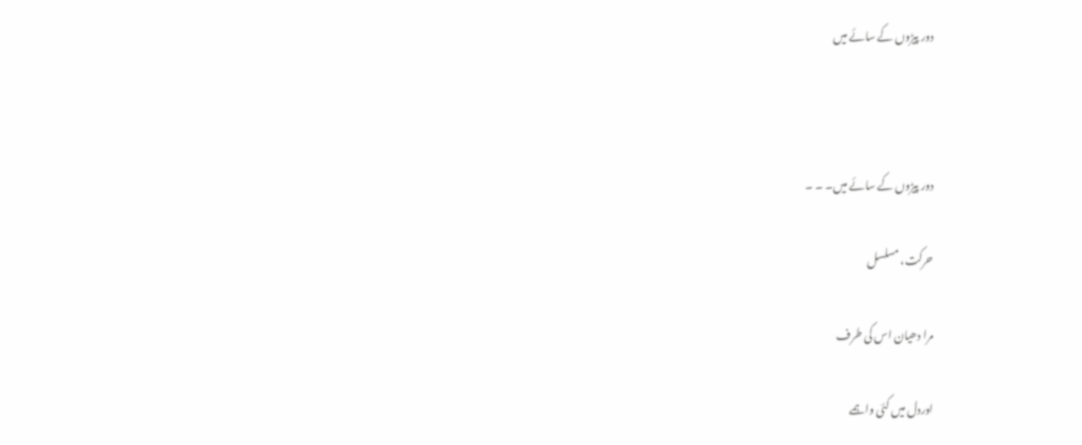دور پیڑوں کے سائے میں



دور پیڑوں کے سائے میں۔ ۔ ۔

حرکت، مسلسل

مرا دھیان اس کی طرف

اوردل میں کئی واہمے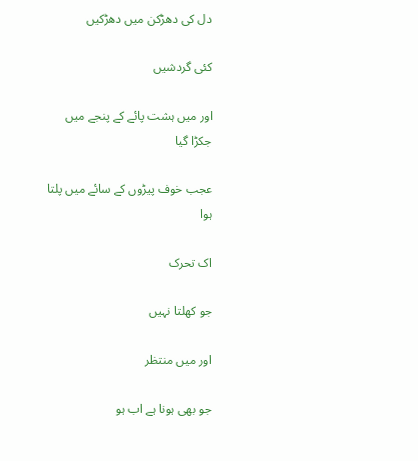دل کی دھڑکن میں دھڑکیں

کئی گردشیں

اور میں ہشت پائے کے پنجے میں جکڑا گیا

عجب خوف پیڑوں کے سائے میں پلتا ہوا

اک تحرک

جو کھلتا نہیں

اور میں منتظر

جو بھی ہونا ہے اب ہو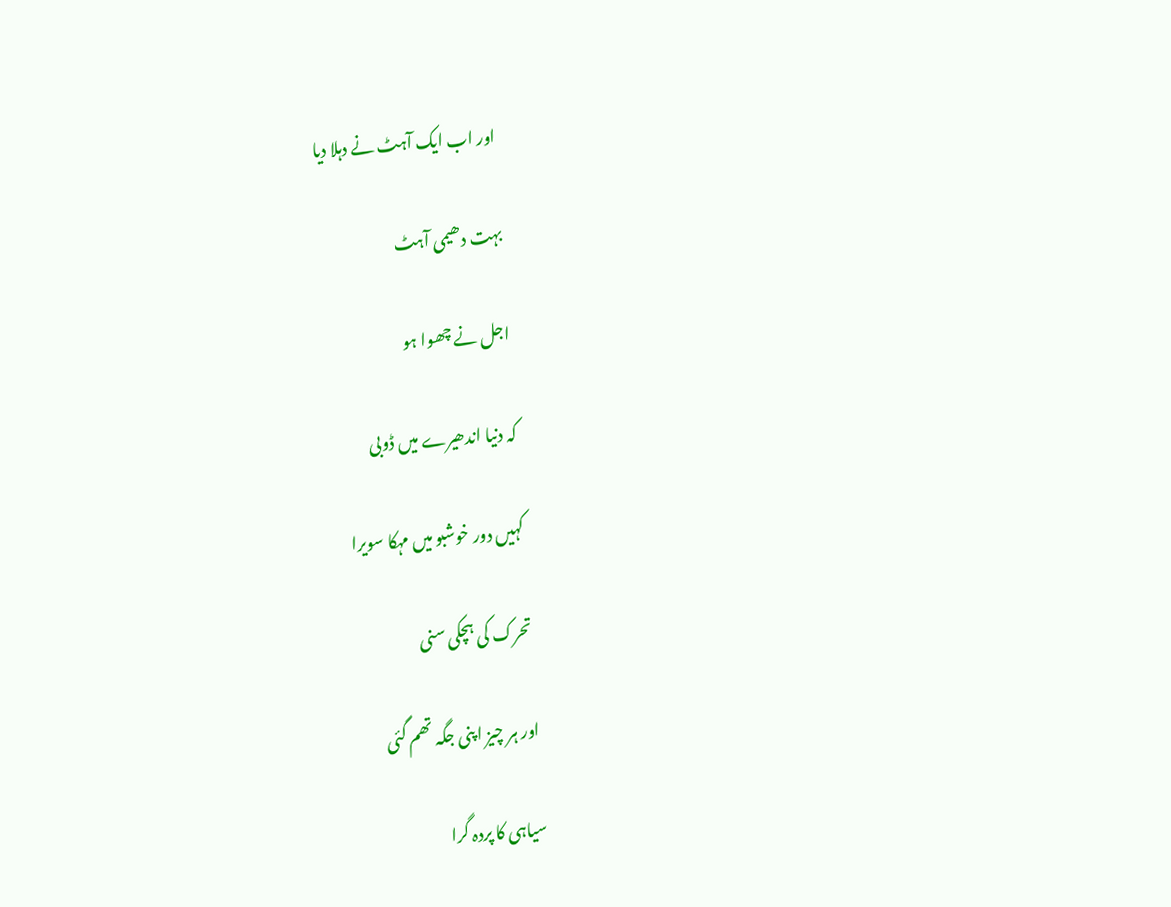اور اب ایک آہٹ نے دہلا دیا

بہت دھیمی آہٹ

اجل نے چھوا ہو

کہ دنیا اندھیرے میں ڈوبی

کہیں دور خوشبو میں مہکا سویرا

تحرک کی ہچکی سنی

اور ہر چیز اپنی جگہ تھم گئی

سیاہی کا پردہ گرا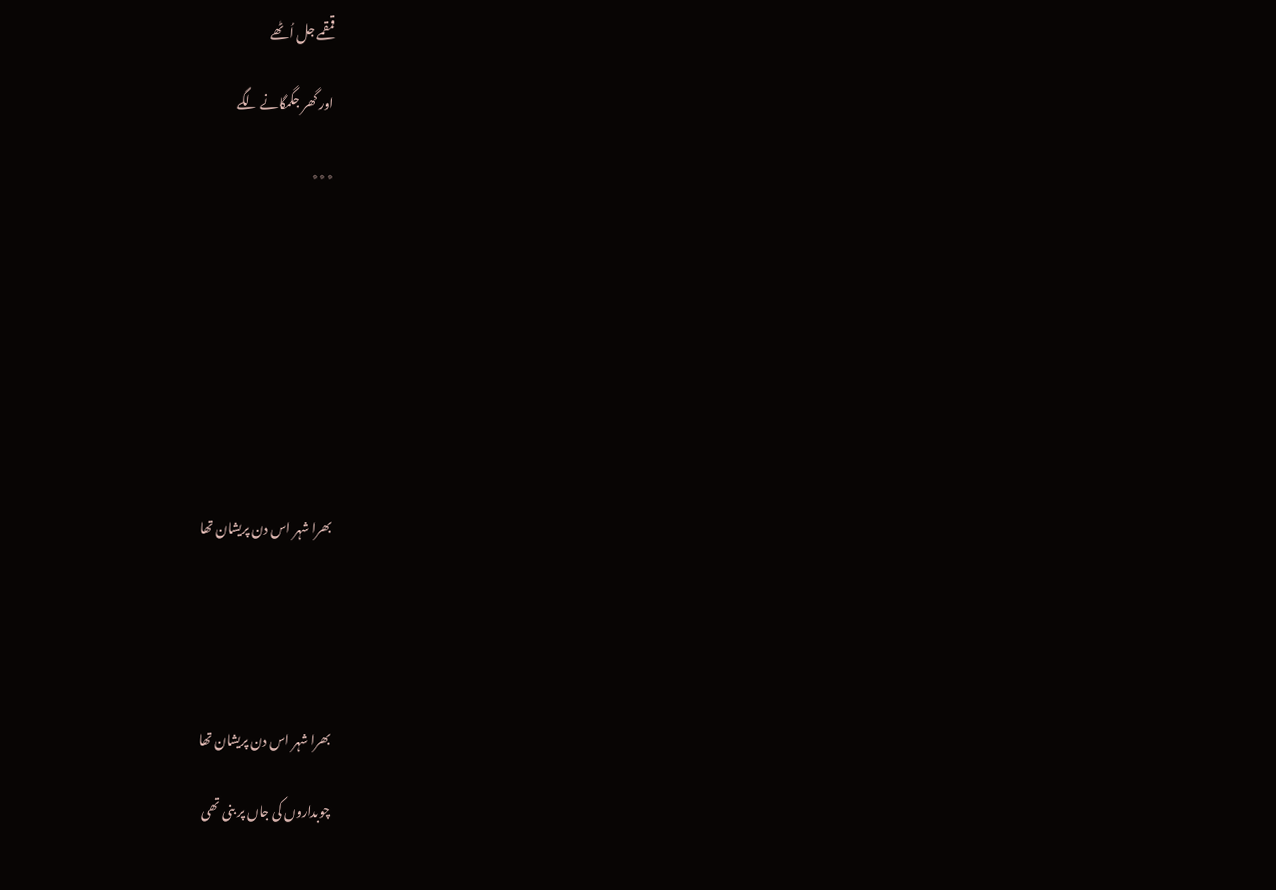قمقمے جل اُٹھے

اور گھر جگمگانے لگے

٭٭٭









بھرا شہر اس دن پریشان تھا





بھرا شہر اس دن پریشان تھا

چوبداروں کی جاں پر بنی تھی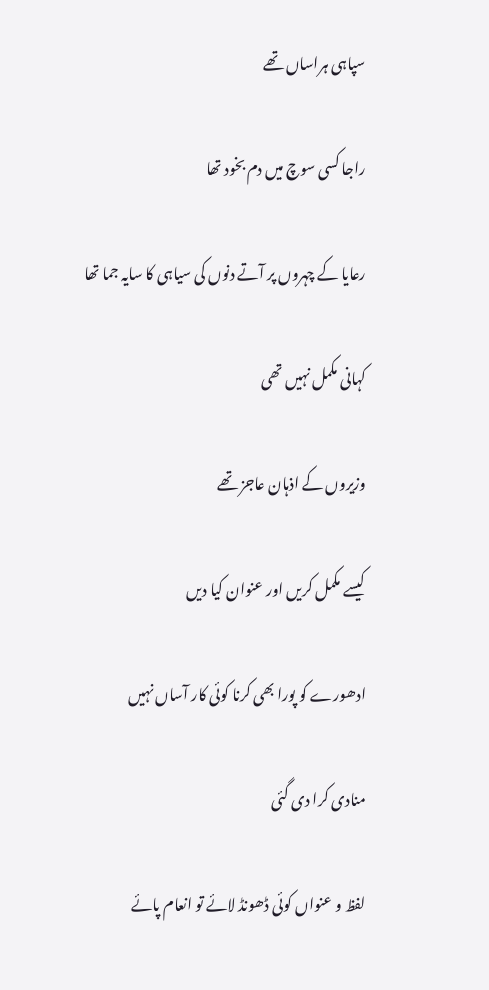سپاہی ہراساں تھے

راجا کسی سوچ میں دم بخود تھا

رعایا کے چہروں پر آتے دنوں کی سیاہی کا سایہ جما تھا

کہانی مکمل نہیں تھی

وزیروں کے اذہان عاجز تھے

کیسے مکمل کریں اور عنوان کیا دیں

ادھورے کو پورا بھی کرنا کوئی کار آساں نہیں

منادی کرا دی گئی

لفظ و عنواں کوئی ڈھونڈ لائے تو انعام پائے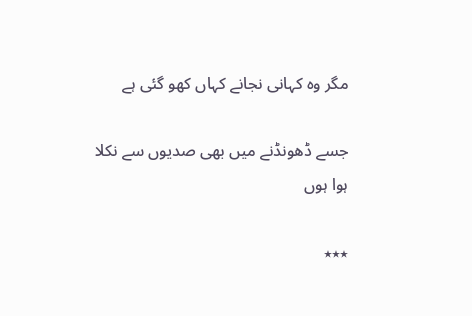مگر وہ کہانی نجانے کہاں کھو گئی ہے

جسے ڈھونڈنے میں بھی صدیوں سے نکلا ہوا ہوں

٭٭٭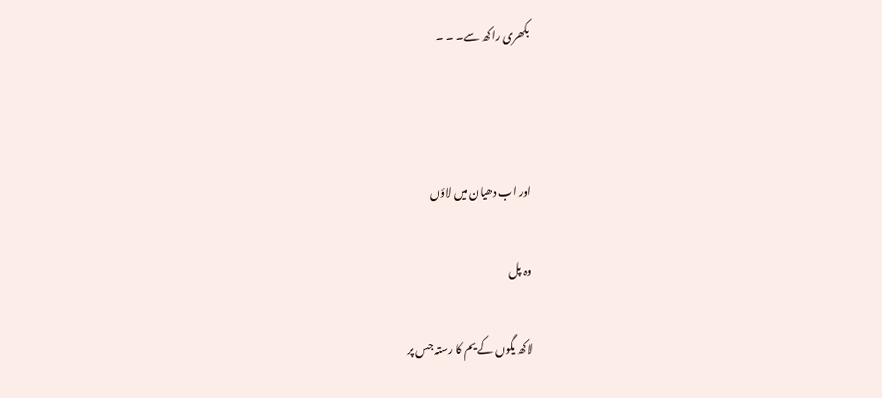بکھری راکھ سے۔ ۔ ۔



اور اب دھیان میں لاؤں

وہ پل

لاکھ یگوں کے یم کا رستہ جس پر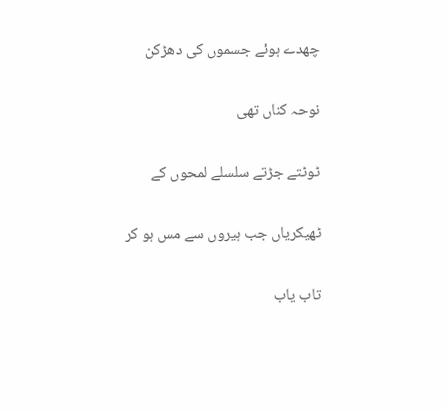چھدے ہوئے جسموں کی دھڑکن

نوحہ کناں تھی

ٹوٹتے جڑتے سلسلے لمحوں کے

ٹھیکریاں جب ہیروں سے مس ہو کر

تاب یاب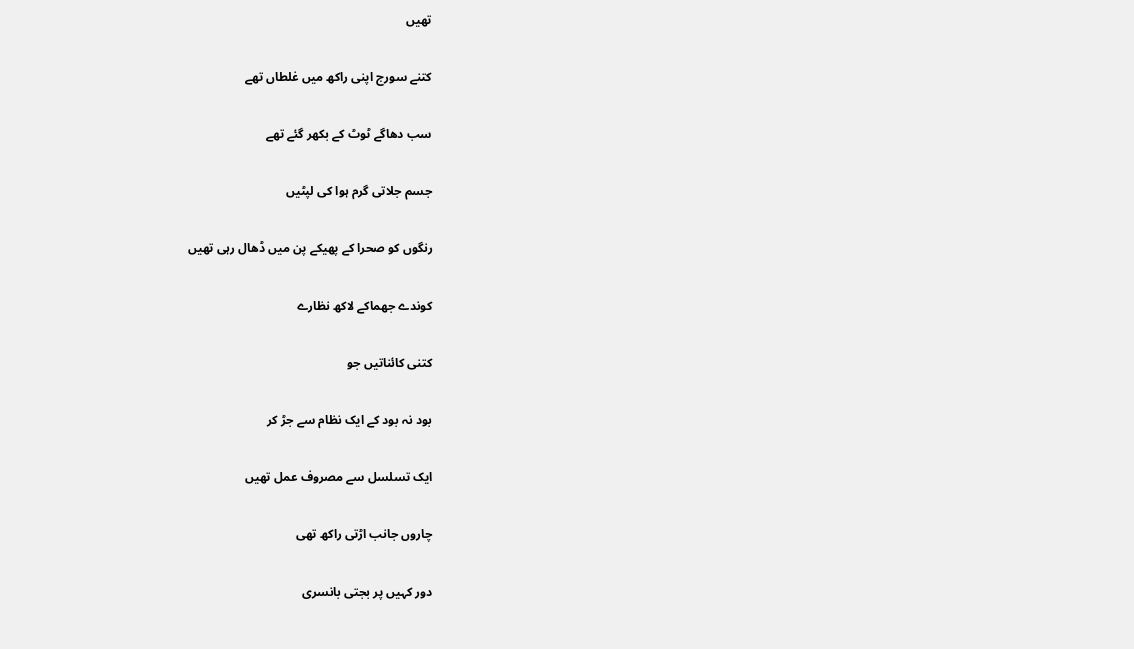تھیں

کتنے سورج اپنی راکھ میں غلطاں تھے

سب دھاگے ٹوٹ کے بکھر گئے تھے

جسم جلاتی گرم ہوا کی لپٹیں

رنگوں کو صحرا کے پھیکے پن میں ڈھال رہی تھیں

کوندے جھماکے لاکھ نظارے

کتنی کائناتیں جو

بود نہ بود کے ایک نظام سے جڑ کر

ایک تسلسل سے مصروف عمل تھیں

چاروں جانب اڑتی راکھ تھی

دور کہیں پر بجتی بانسری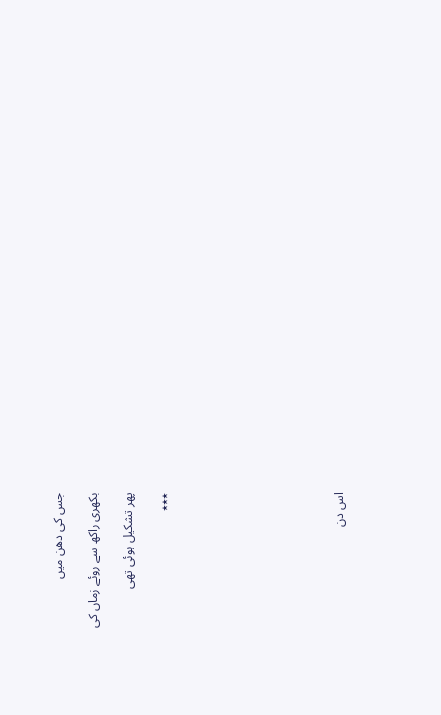جس کی دھن میں

بکھری راکھ سے روئے زماں کی

پھر تشکیل ہوئی تھی

٭٭٭









اس دن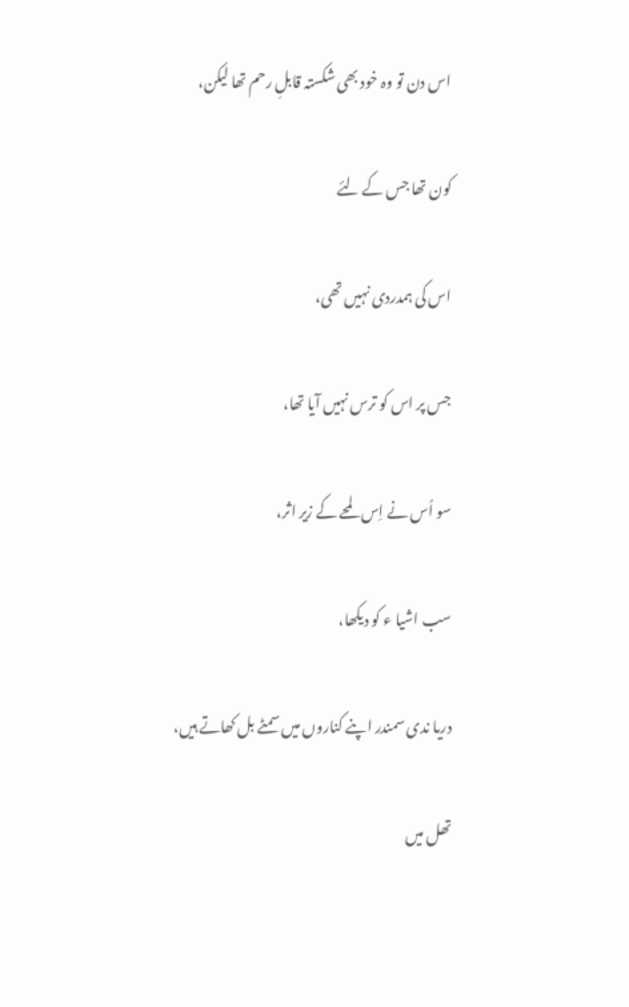اس دن تو وہ خود بھی شکستہ قابلِ رحم تھا لیکن،

کون تھا جس کے لئے

اس کی ہمدردی نہیں تھی،

جس پر اس کو ترس نہیں آیا تھا،

سو اُس نے اِس لمحے کے زیر اثر،

سب اشیا ء کو دیکھا،

دریا ندی سمندر اپنے کناروں میں سمٹے بل کھاتے ہیں،

تھل میں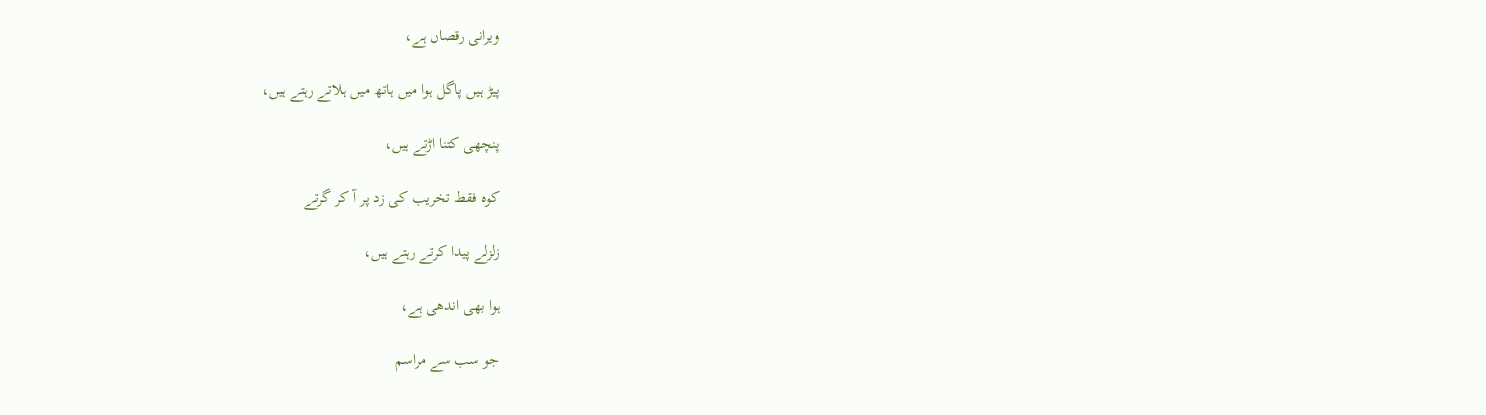ویرانی رقصاں ہے،

پیڑ ہیں پاگل ہوا میں ہاتھ میں ہلاتے رہتے ہیں،

پنچھی کتنا اڑتے ہیں،

کوہ فقط تخریب کی زد پر آ کر گرتے

زلزلے پیدا کرتے رہتے ہیں،

ہوا بھی اندھی ہے،

جو سب سے مراسم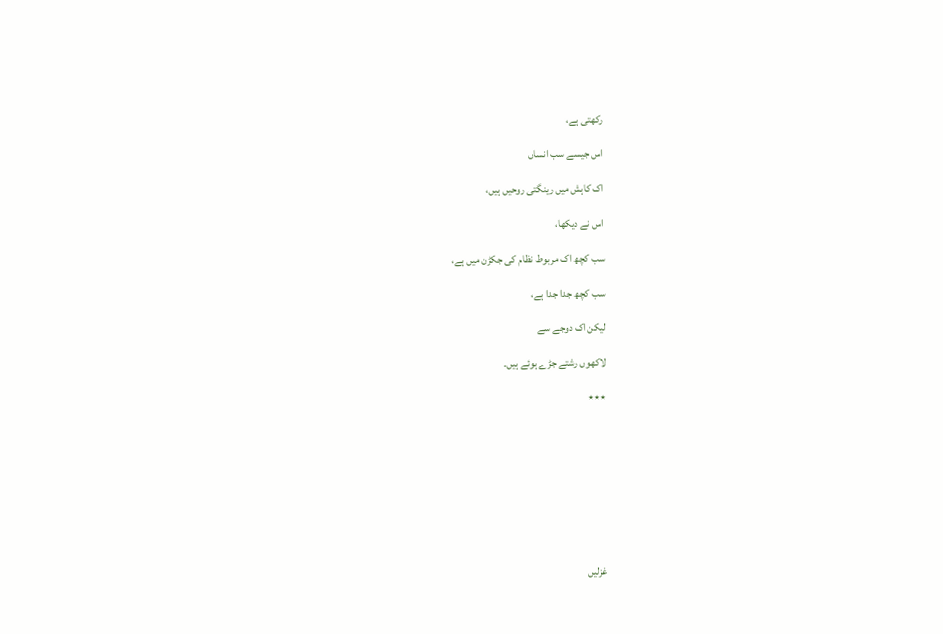رکھتی ہے،

اس جیسے سب انساں

اک کاہش میں رینگتی روحیں ہیں،

اس نے دیکھا،

سب کچھ اک مربوط نظام کی جکڑن میں ہے،

سب کچھ جدا جدا ہے،

لیکن اک دوجے سے

لاکھوں رشتے جڑے ہوئے ہیں۔

٭٭٭









غزلیں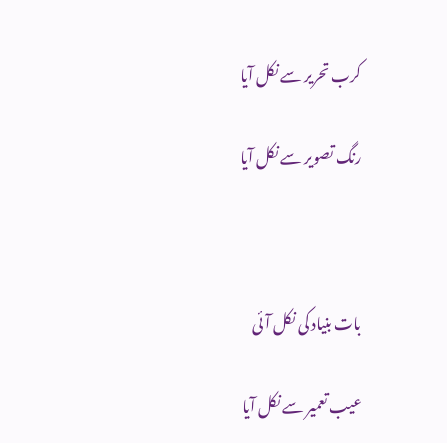کرب تحریر سے نکل آیا

رنگ تصویر سے نکل آیا



بات بنیاد کی نکل آئی

عیب تعمیر سے نکل آیا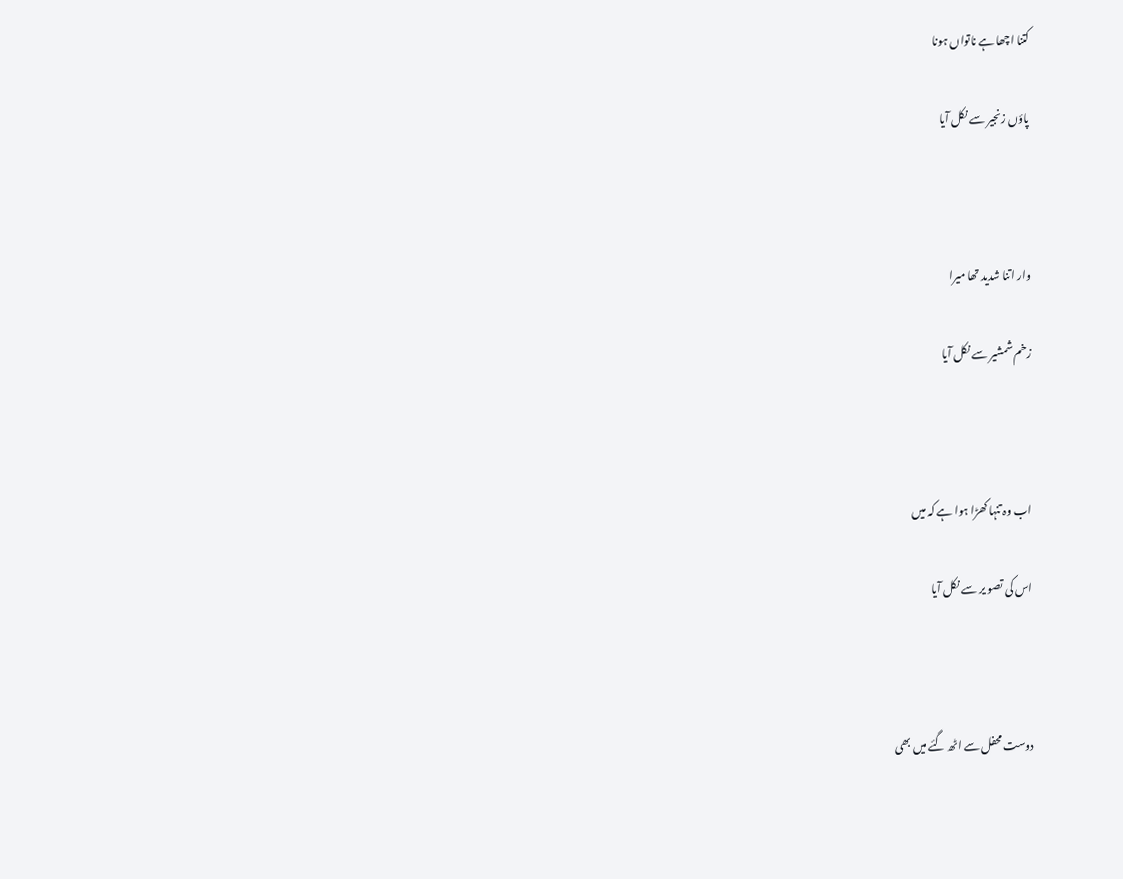کتنا اچھا ہے ناتواں ہونا

پاؤں زنجیر سے نکل آیا



وار اتنا شدید تھا میرا

زخم شمشیر سے نکل آیا



اب وہ تنہا کھڑا ہوا ہے کہ میں

اس کی تصو یر سے نکل آیا



دوست محفل سے اٹھ گئے میں بھی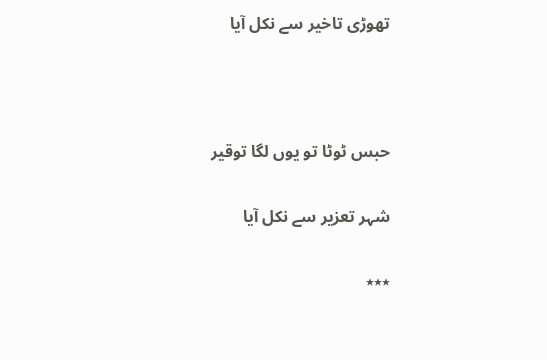تھوڑی تاخیر سے نکل آیا



حبس ٹوٹا تو یوں لگا توقیر

شہر تعزیر سے نکل آیا

٭٭٭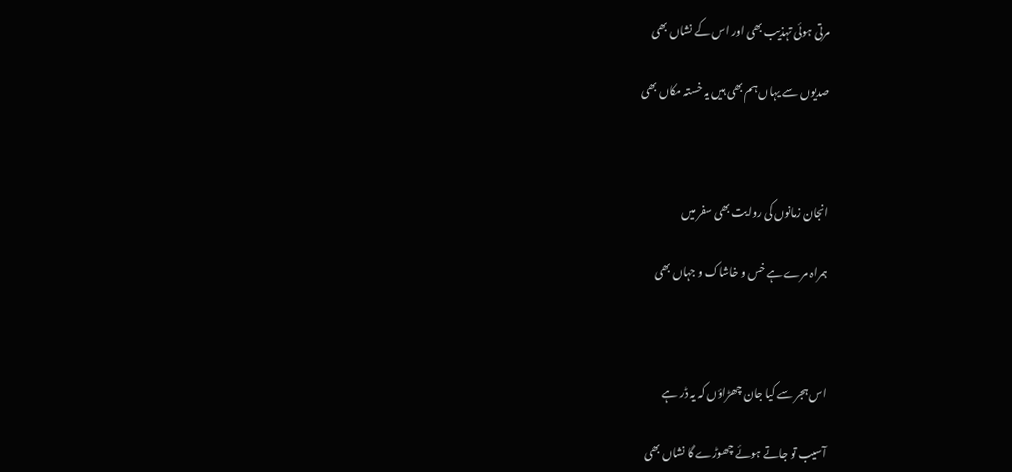مرتی ہوئی تہذیب بھی اور اس کے نشاں بھی

صدیوں سے یہاں ہم بھی ہیں یہ خستہ مکاں بھی



انجان زمانوں کی روایت بھی سفر میں

ہمراہ مرے ہے خس و خاشاک و جہاں بھی



اس ہجر سے کیا جان چھڑاؤں کہ یہ ڈر ہے

آسیب تو جاتے ہوئے چھوڑے گا نشاں بھی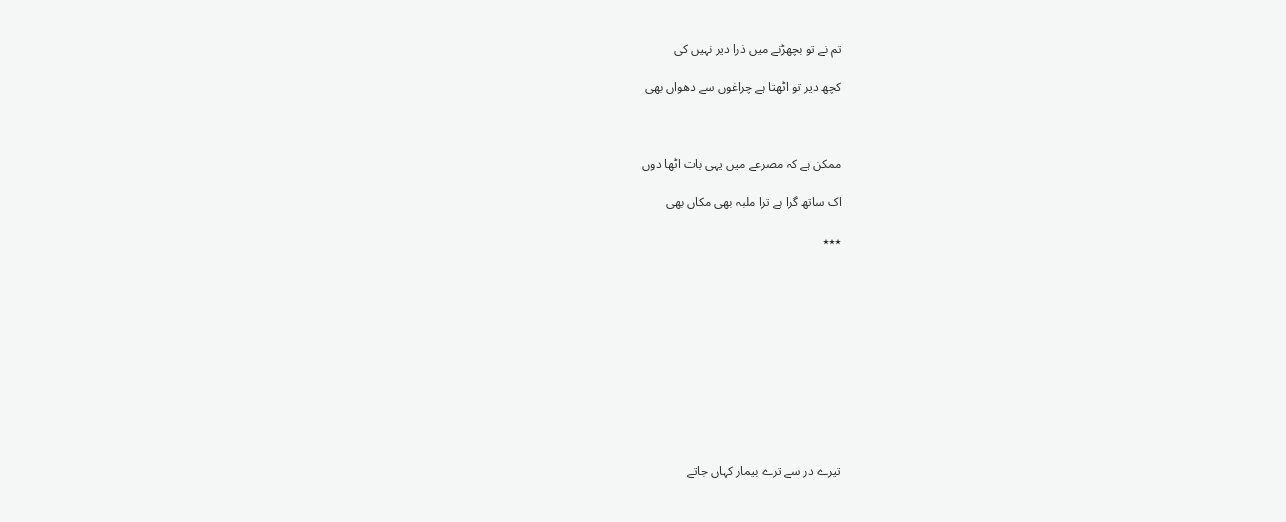تم نے تو بچھڑنے میں ذرا دیر نہیں کی

کچھ دیر تو اٹھتا ہے چراغوں سے دھواں بھی



ممکن ہے کہ مصرعے میں یہی بات اٹھا دوں

اک ساتھ گرا ہے ترا ملبہ بھی مکاں بھی

٭٭٭











تیرے در سے ترے بیمار کہاں جاتے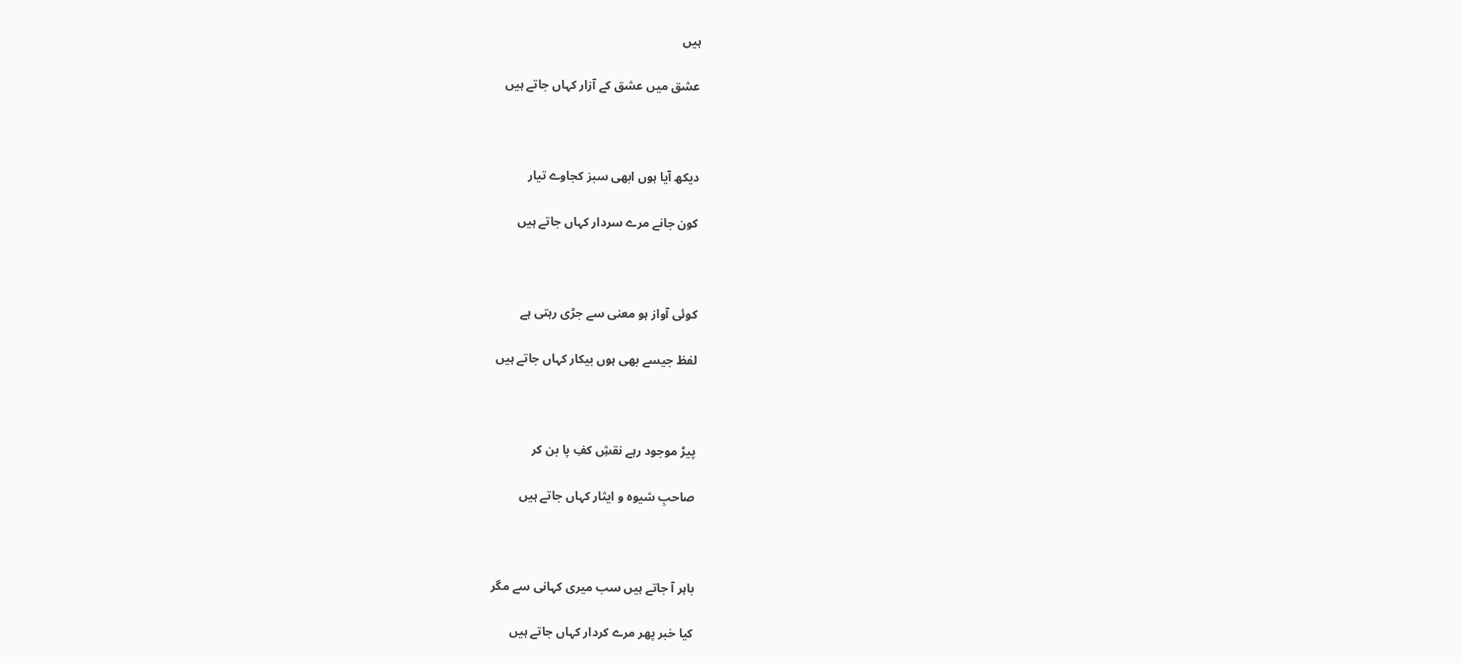ہیں

عشق میں عشق کے آزار کہاں جاتے ہیں



دیکھ آیا ہوں ابھی سبز کجاوے تیار

کون جانے مرے سردار کہاں جاتے ہیں



کوئی آواز ہو معنی سے جڑی رہتی ہے

لفظ جیسے بھی ہوں بیکار کہاں جاتے ہیں



پیڑ موجود رہے نقشِ کفِ پا بن کر

صاحبِ شیوہ و ایثار کہاں جاتے ہیں



باہر آ جاتے ہیں سب میری کہانی سے مگر

کیا خبر پھر مرے کردار کہاں جاتے ہیں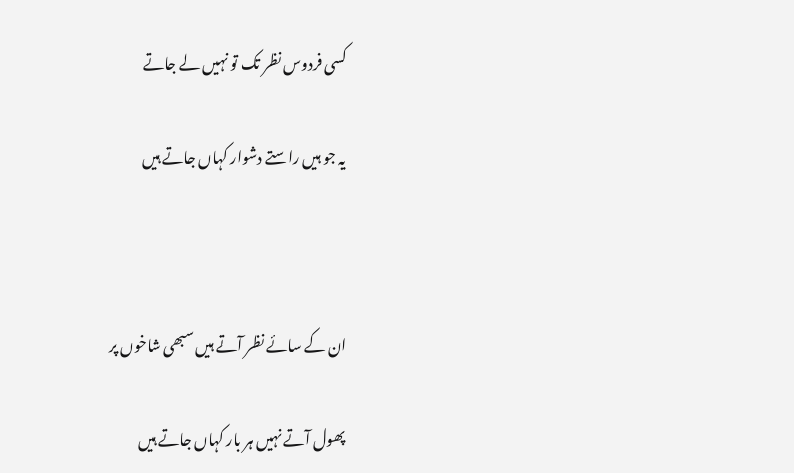کسی فردوس نظر تک تو نہیں لے جاتے

یہ جو ہیں راستے دشوار کہاں جاتے ہیں



ان کے سائے نظر آتے ہیں سبھی شاخوں پر

پھول آتے نہیں ہر بار کہاں جاتے ہیں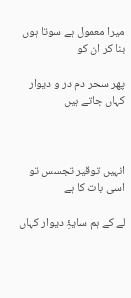میرا معمول ہے سوتا ہوں بنا کر ان کو

پھر سحر دم در و دیوار کہاں جاتے ہیں



انہیں توقیر تجسس تو اسی بات کا ہے

لے کے ہم سایۂِ دیوار کہاں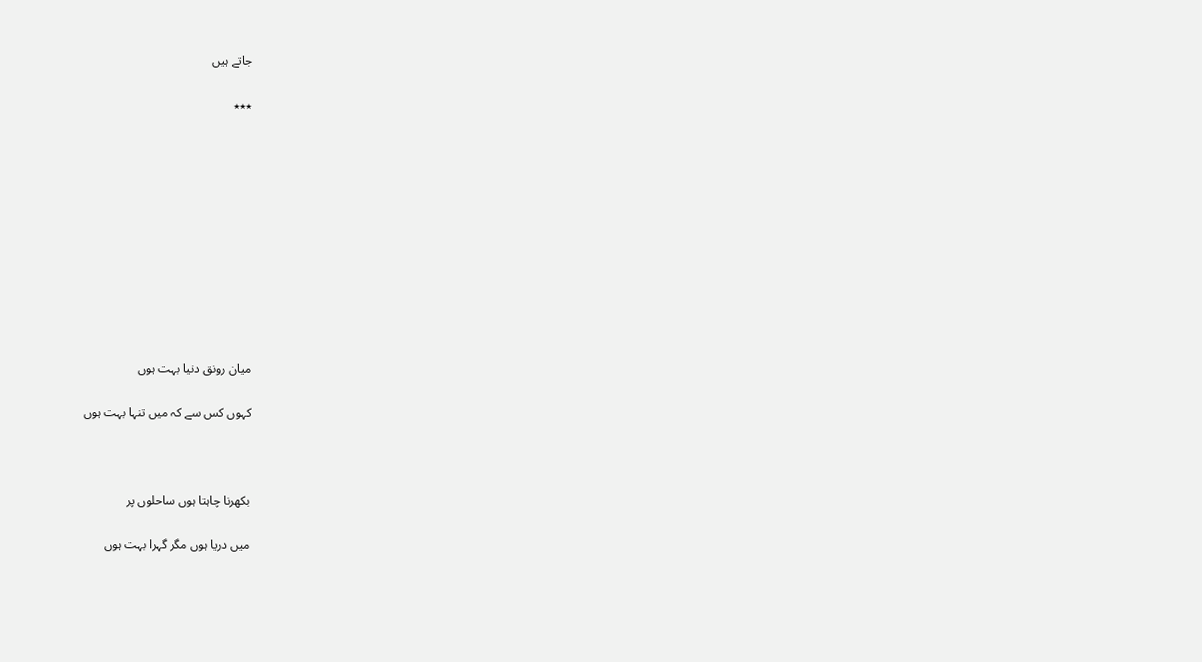جاتے ہیں

٭٭٭











میان رونق دنیا بہت ہوں

کہوں کس سے کہ میں تنہا بہت ہوں



بکھرنا چاہتا ہوں ساحلوں پر

میں دریا ہوں مگر گہرا بہت ہوں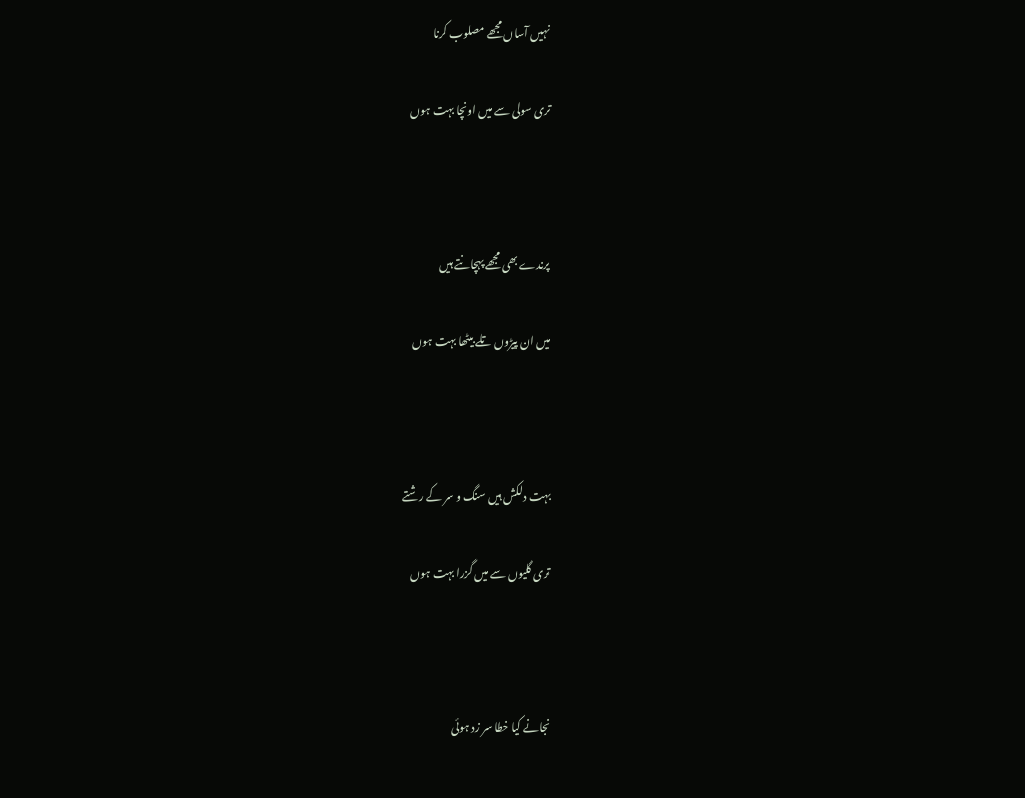نہیں آساں مجھے مصلوب کرنا

تری سولی سے میں اونچا بہت ہوں



پرندے بھی مجھے پہچانتے ہیں

میں ان پیڑوں تلے بیٹھا بہت ہوں



بہت دلکش ہیں سنگ و سر کے رشتے

تری گلیوں سے میں گزرا بہت ہوں



نجانے کیا خطا سر زد ہوئی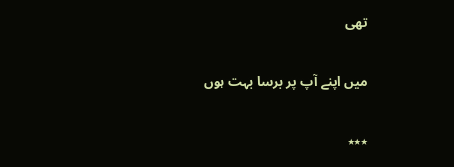تھی

میں اپنے آپ پر برسا بہت ہوں

٭٭٭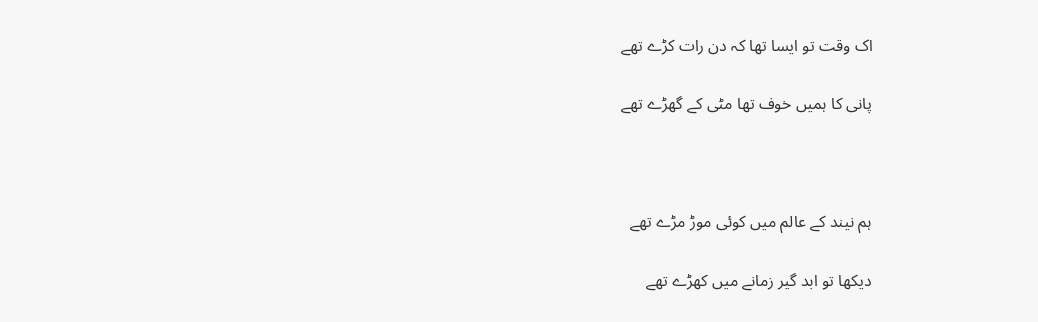اک وقت تو ایسا تھا کہ دن رات کڑے تھے

پانی کا ہمیں خوف تھا مٹی کے گھڑے تھے



ہم نیند کے عالم میں کوئی موڑ مڑے تھے

دیکھا تو ابد گیر زمانے میں کھڑے تھے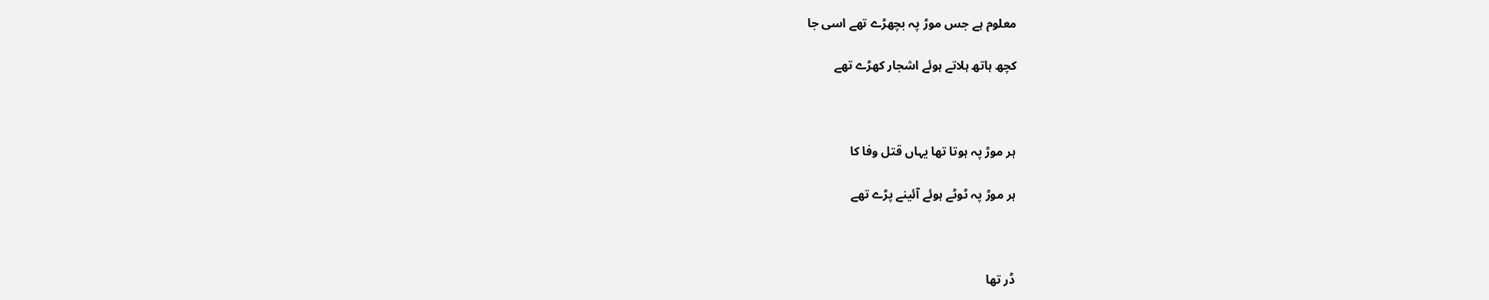معلوم ہے جس موڑ پہ بچھڑے تھے اسی جا

کچھ ہاتھ ہلاتے ہوئے اشجار کھڑے تھے



ہر موڑ پہ ہوتا تھا یہاں قتل وفا کا

ہر موڑ پہ ٹوٹے ہوئے آئینے پڑے تھے



ڈر تھا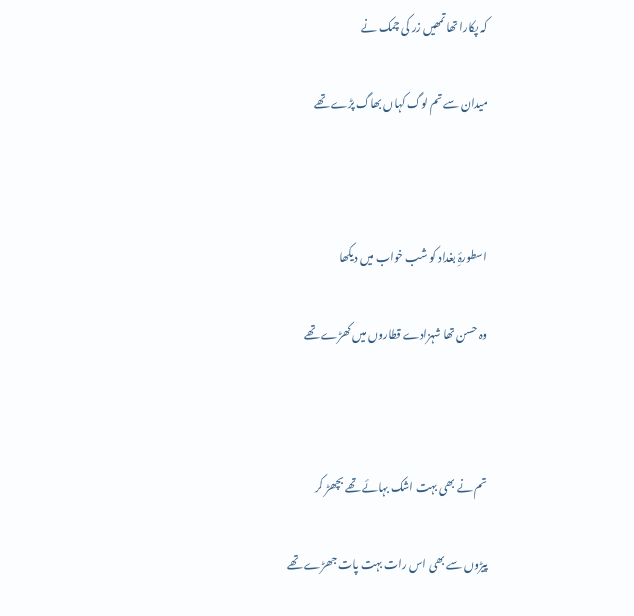کہ پکارا تھا تمھیں زر کی چمک نے

میدان سے تم لوگ کہاں بھاگ پڑے تھے



اسطورۂِ بغداد کو شب خواب میں دیکھا

وہ حسن تھا شہزادے قطاروں میں کھڑے تھے



تم نے بھی بہت اشک بہائے تھے بچھڑ کر

پیڑوں سے بھی اس رات بہت پات جھڑے تھے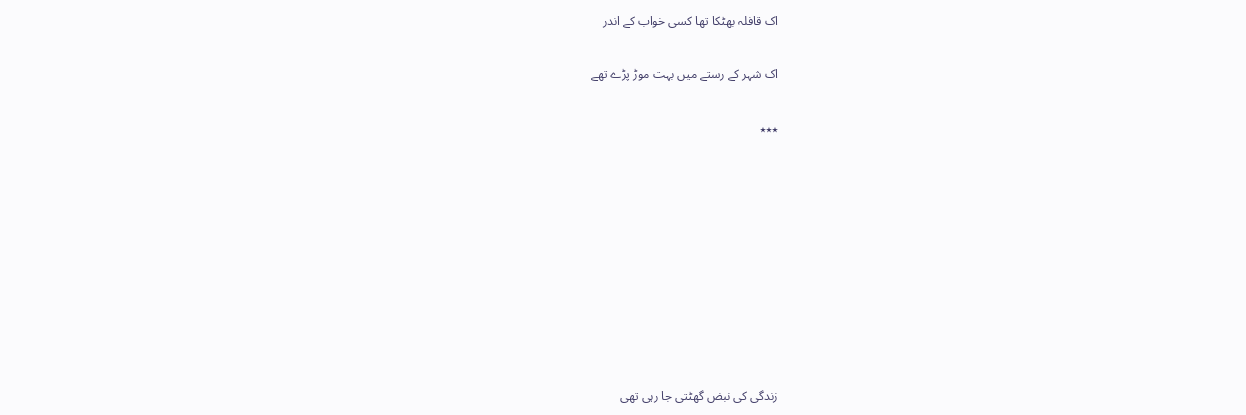اک قافلہ بھٹکا تھا کسی خواب کے اندر

اک شہر کے رستے میں بہت موڑ پڑے تھے

٭٭٭









زندگی کی نبض گھٹتی جا رہی تھی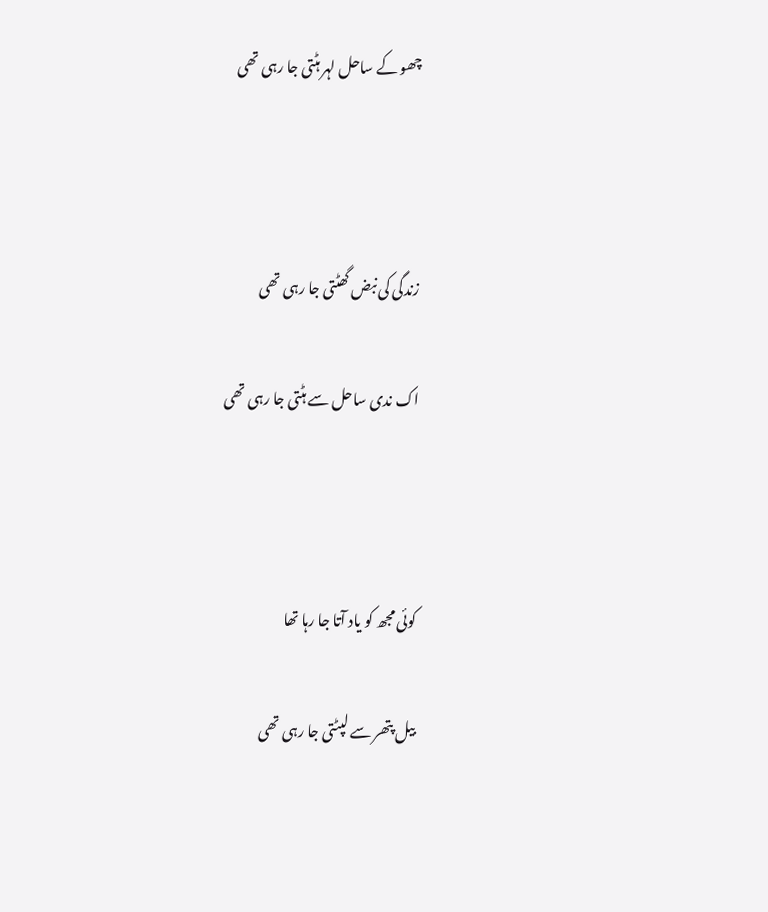چھو کے ساحل لہر ہٹتی جا رہی تھی



زندگی کی نبض گھٹتی جا رہی تھی

اک ندی ساحل سے ہٹتی جا رہی تھی



کوئی مجھ کو یاد آتا جا رہا تھا

بیل پتھر سے لپٹتی جا رہی تھی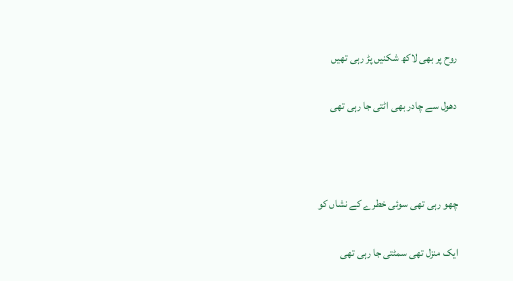روح پر بھی لاکھ شکنیں پڑ رہی تھیں

دھول سے چادر بھی اٹتی جا رہی تھی



چھو رہی تھی سوئی خطرے کے نشاں کو

ایک منزل تھی سمٹتی جا رہی تھی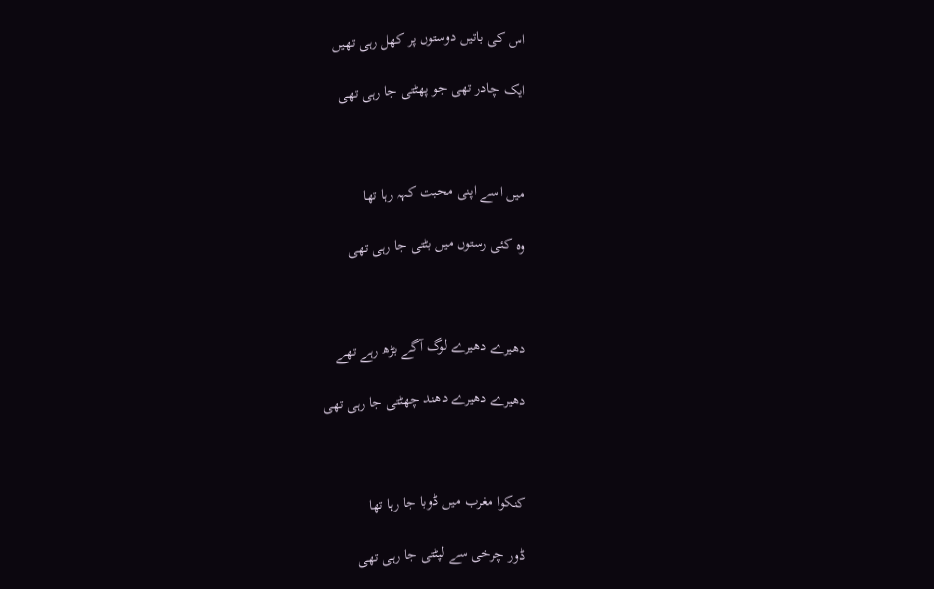اس کی باتیں دوستوں پر کھل رہی تھیں

ایک چادر تھی جو پھٹتی جا رہی تھی



میں اسے اپنی محبت کہہ رہا تھا

وہ کئی رستوں میں بٹتی جا رہی تھی



دھیرے دھیرے لوگ آگے بڑھ رہے تھے

دھیرے دھیرے دھند چھٹتی جا رہی تھی



کنکوا مغرب میں ڈوبا جا رہا تھا

ڈور چرخی سے لپٹتی جا رہی تھی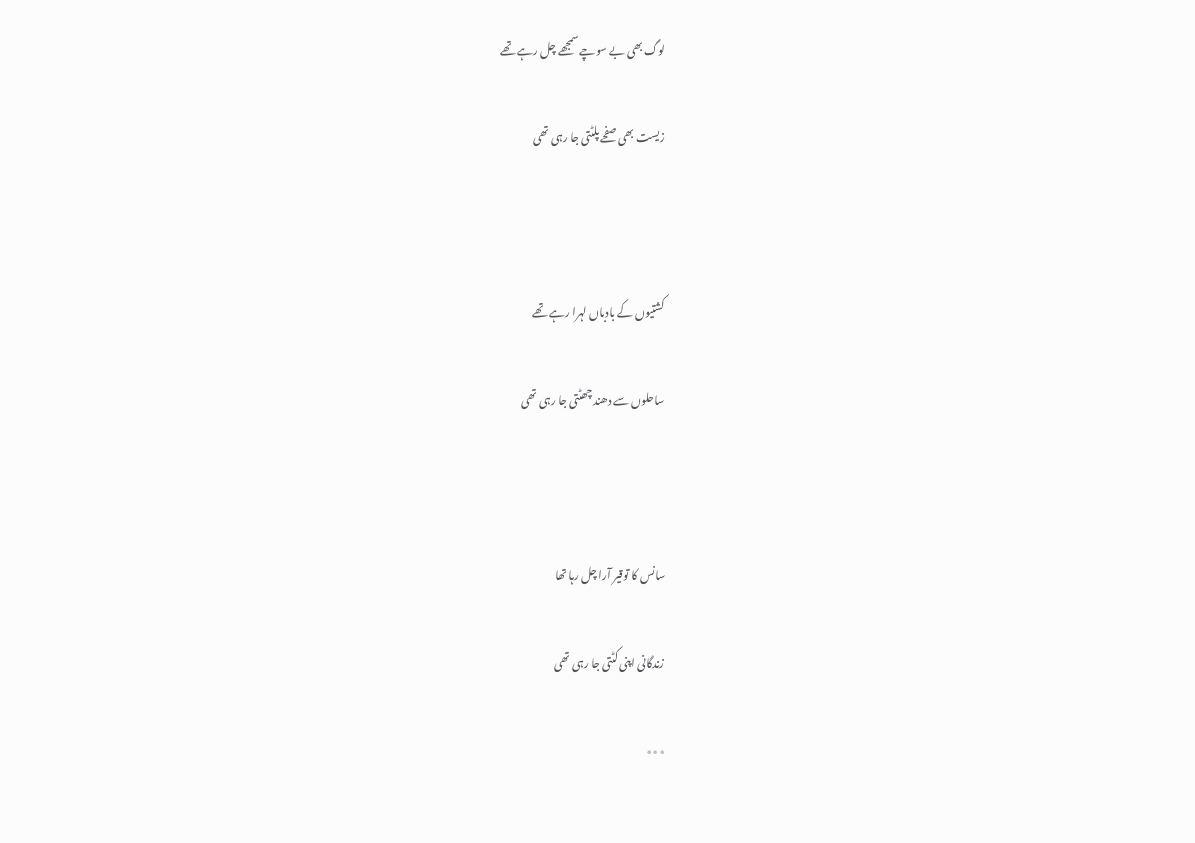لوگ بھی بے سوچے سمجھے چل رہے تھے

زیست بھی صفحے پلٹتی جا رہی تھی



کشتیوں کے بادباں لہرا رہے تھے

ساحلوں سے دھند چھٹتی جا رہی تھی



سانس کا توقیر آرا چل رہا تھا

زندگانی اپنی کٹتی جا رہی تھی

٭٭٭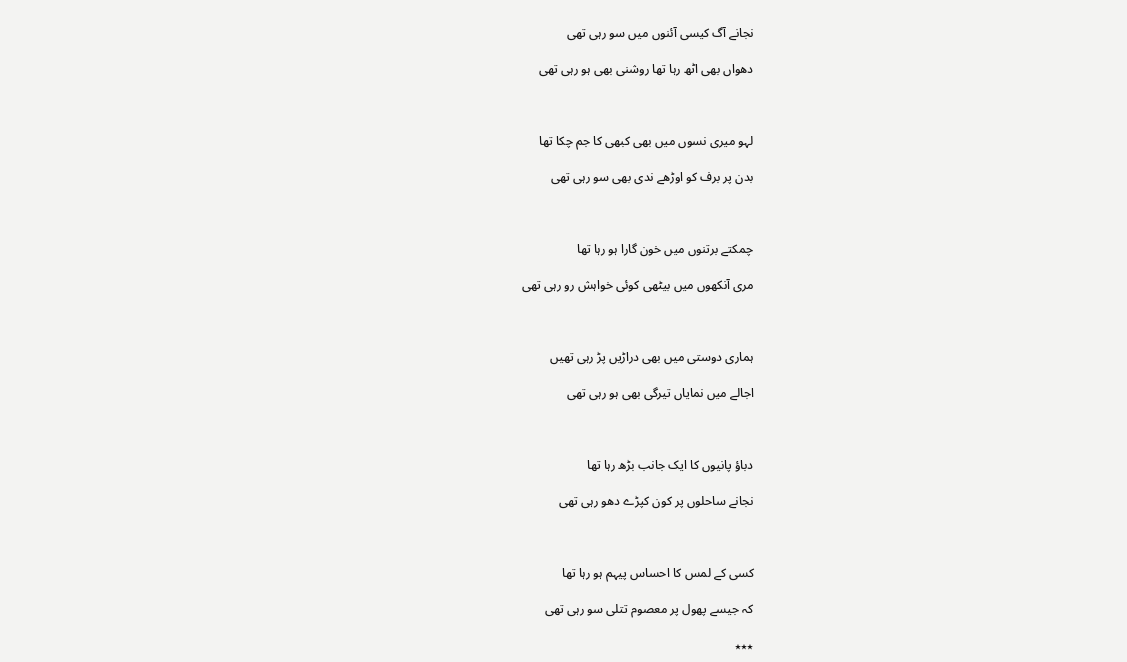نجانے آگ کیسی آئنوں میں سو رہی تھی

دھواں بھی اٹھ رہا تھا روشنی بھی ہو رہی تھی



لہو میری نسوں میں بھی کبھی کا جم چکا تھا

بدن پر برف کو اوڑھے ندی بھی سو رہی تھی



چمکتے برتنوں میں خون گارا ہو رہا تھا

مری آنکھوں میں بیٹھی کوئی خواہش رو رہی تھی



ہماری دوستی میں بھی دراڑیں پڑ رہی تھیں

اجالے میں نمایاں تیرگی بھی ہو رہی تھی



دباؤ پانیوں کا ایک جانب بڑھ رہا تھا

نجانے ساحلوں پر کون کپڑے دھو رہی تھی



کسی کے لمس کا احساس پیہم ہو رہا تھا

کہ جیسے پھول پر معصوم تتلی سو رہی تھی

٭٭٭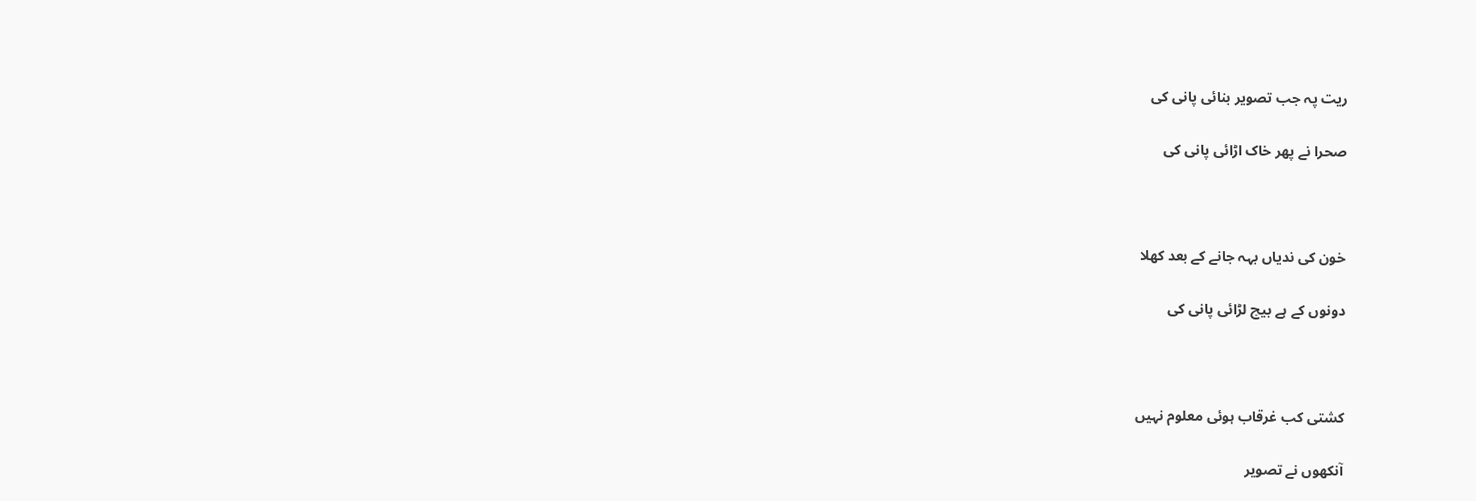ریت پہ جب تصویر بنائی پانی کی

صحرا نے پھر خاک اڑائی پانی کی



خون کی ندیاں بہہ جانے کے بعد کھلا

دونوں کے ہے بیچ لڑائی پانی کی



کشتی کب غرقاب ہوئی معلوم نہیں

آنکھوں نے تصویر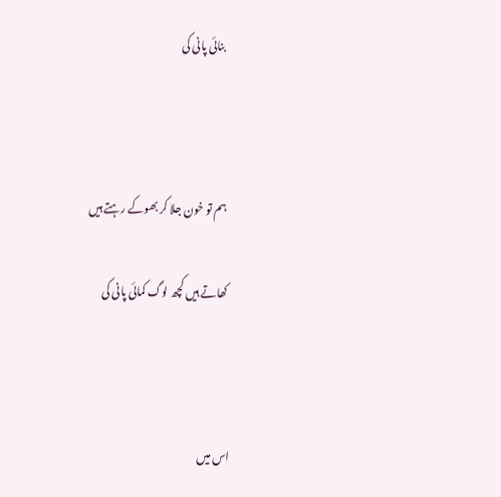بنائی پانی کی



ہم تو خون جلا کر بھوکے رہتے ہیں

کھاتے ہیں کچھ لوگ کمائی پانی کی



اس میں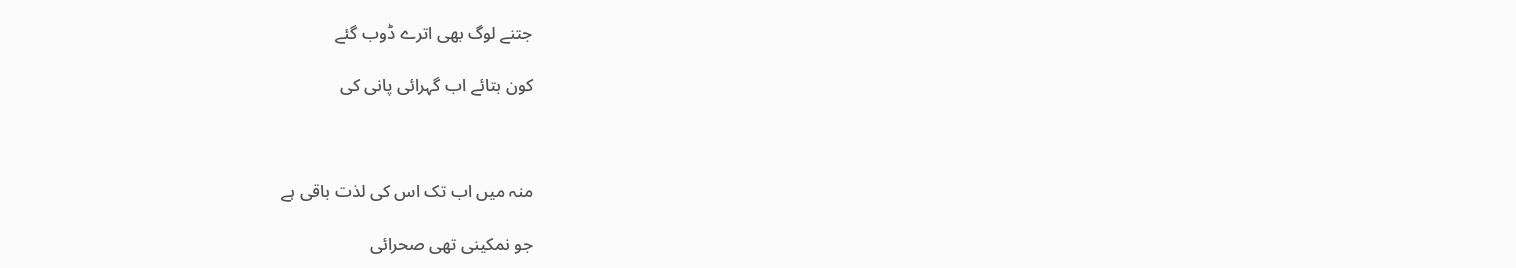جتنے لوگ بھی اترے ڈوب گئے

کون بتائے اب گہرائی پانی کی



منہ میں اب تک اس کی لذت باقی ہے

جو نمکینی تھی صحرائی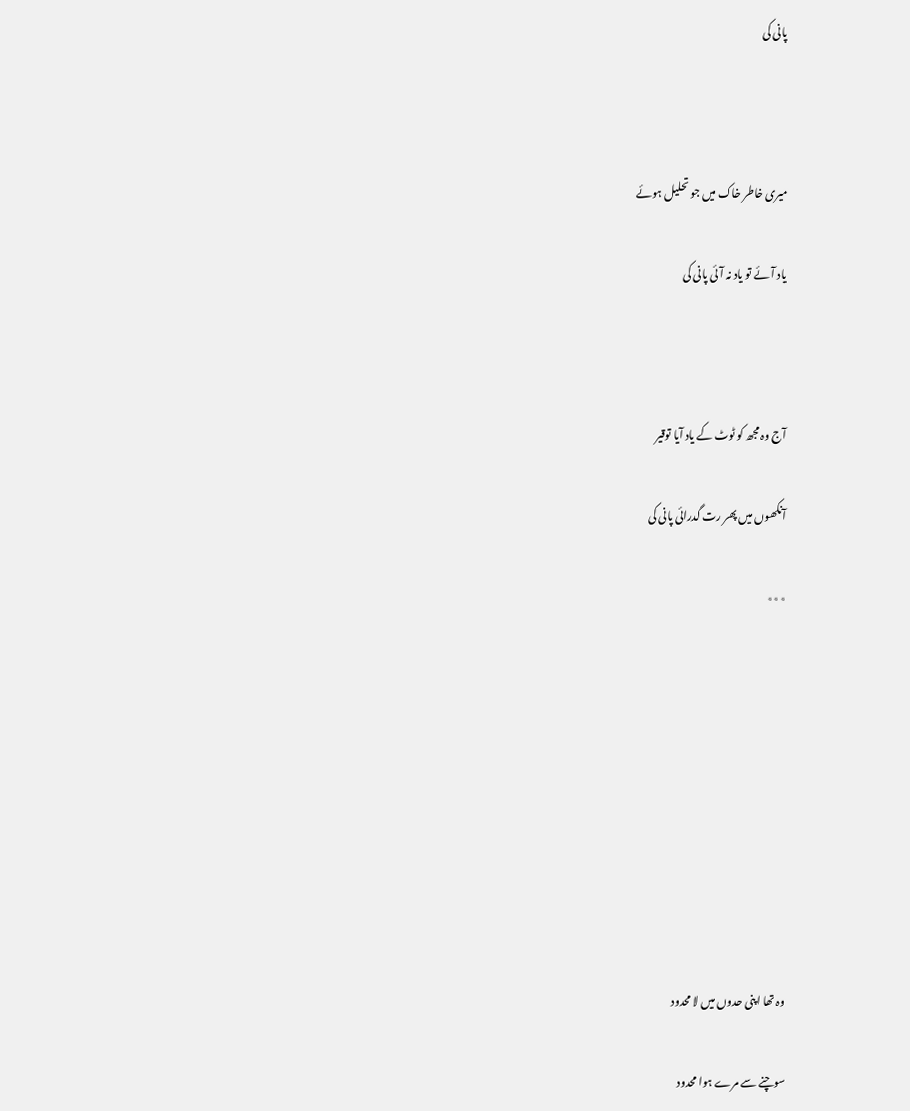پانی کی



میری خاطر خاک میں جو تحلیل ہوئے

یاد آئے تو یاد نہ آئی پانی کی



آج وہ مجھ کو ٹوٹ کے یاد آیا توقیر

آنکھوں میں پھر رت گدرائی پانی کی

٭٭٭









وہ تھا اپنی حدوں میں لا محدود

سوچنے سے مرے ہوا محدود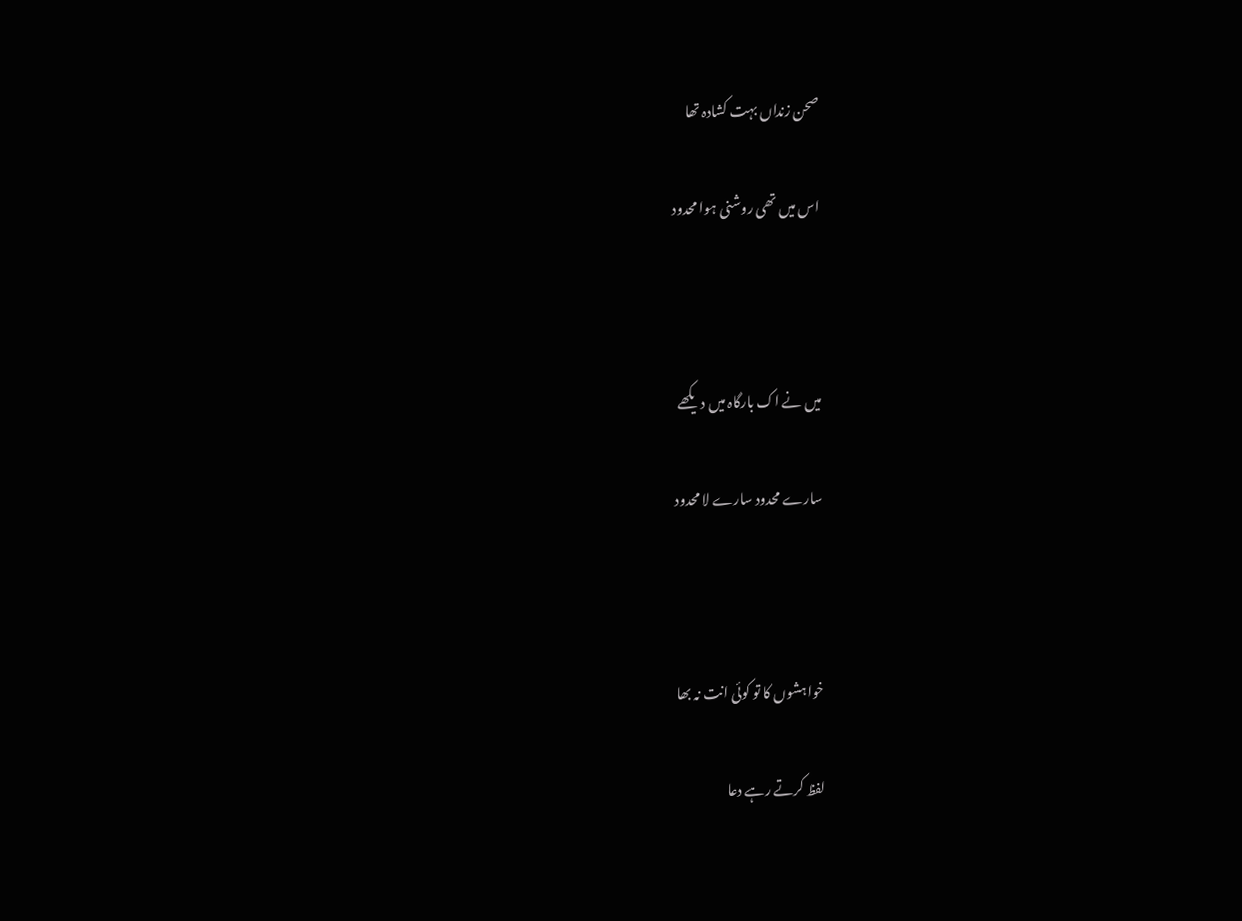صحن زنداں بہت کشادہ تھا

اس میں تھی روشنی ہوا محدود



میں نے اک بارگاہ میں دیکھے

سارے محدود سارے لا محدود



خواہشوں کا تو کوئی انت نہ بھا

لفظ کرتے رہے دعا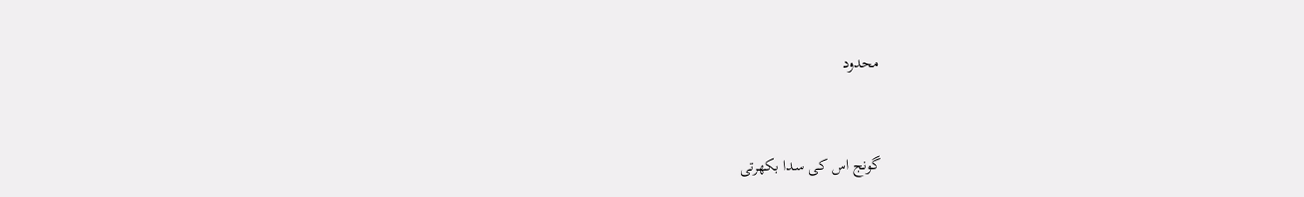محدود



گونج اس کی سدا بکھرتی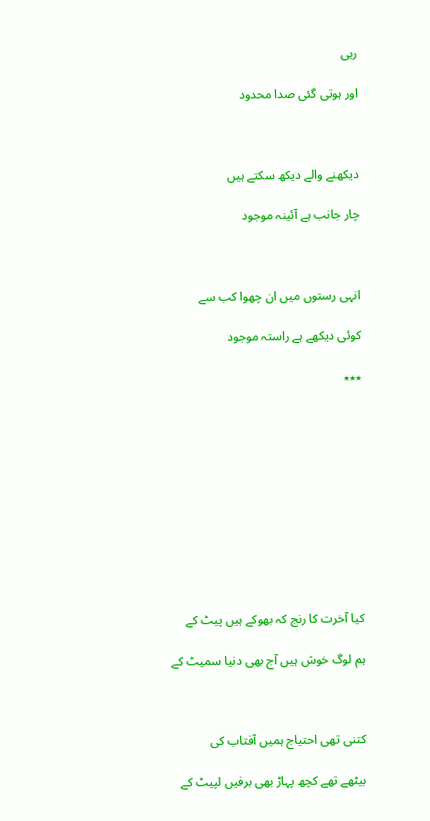رہی

اور ہوتی گئی صدا محدود



دیکھنے والے دیکھ سکتے ہیں

چار جانب ہے آئینہ موجود



انہی رستوں میں ان چھوا کب سے

کوئی دیکھے ہے راستہ موجود

٭٭٭











کیا آخرت کا رنج کہ بھوکے ہیں پیٹ کے

ہم لوگ خوش ہیں آج بھی دنیا سمیٹ کے



کتنی تھی احتیاج ہمیں آفتاب کی

بیٹھے تھے کچھ پہاڑ بھی برفیں لپیٹ کے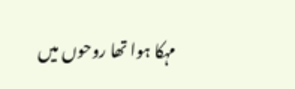مہکا ہوا تھا روحوں میں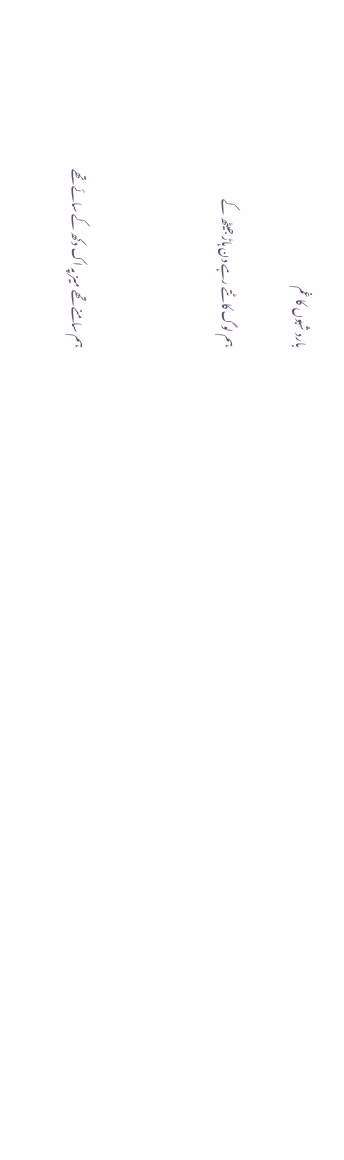بارد شبوں کا غم

ہم لوگ کاٹتے رہے دن ہاڑ جیٹھ کے



ہم سامنے تھے میز پہ اک دکھ کے سائے تھے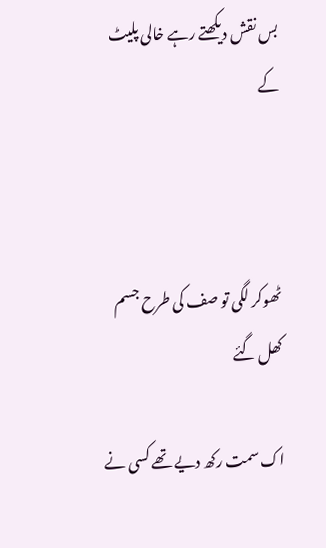بس نقش دیکھتے رہے خالی پلیٹ کے



ٹھوکر لگی تو صف کی طرح جسم کھل گئے

اک سمت رکھ دیے تھے کسی نے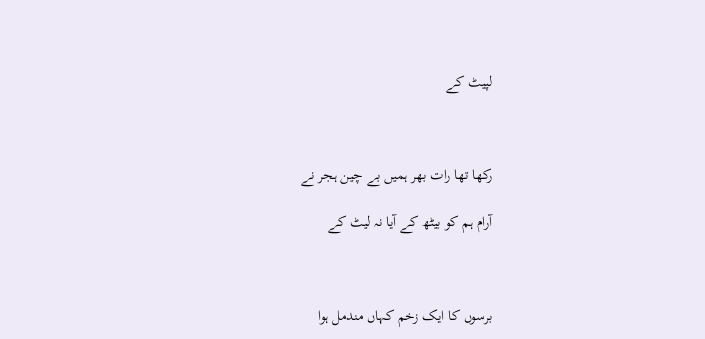لپیٹ کے



رکھا تھا رات بھر ہمیں بے چین ہجر نے

آرام ہم کو بیٹھ کے آیا نہ لیٹ کے



برسوں کا ایک زخم کہاں مندمل ہوا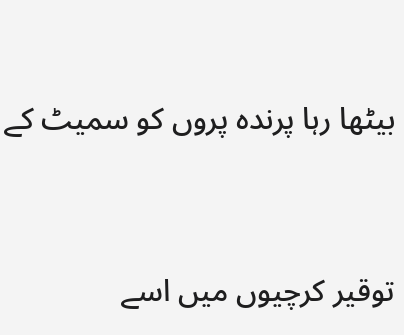بیٹھا رہا پرندہ پروں کو سمیٹ کے



توقیر کرچیوں میں اسے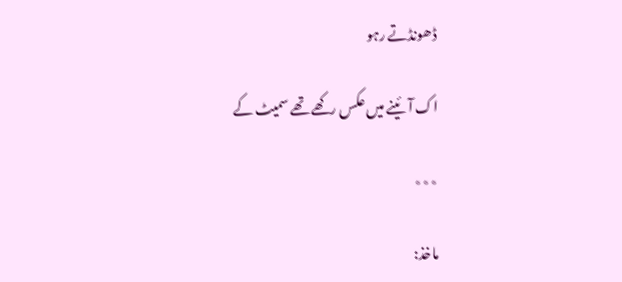ڈھونڈتے رہو

اک آئینے میں عکس رکھے تھے سمیٹ کے

٭٭٭

ماخذ: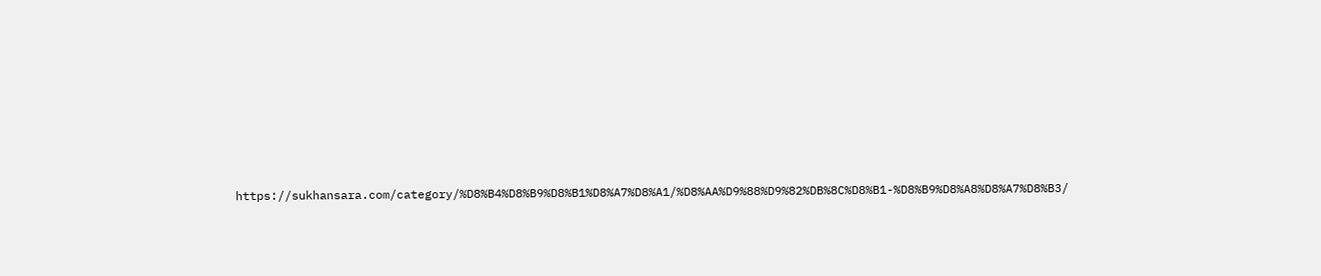https://sukhansara.com/category/%D8%B4%D8%B9%D8%B1%D8%A7%D8%A1/%D8%AA%D9%88%D9%82%DB%8C%D8%B1-%D8%B9%D8%A8%D8%A7%D8%B3/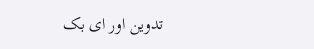تدوین اور ای بک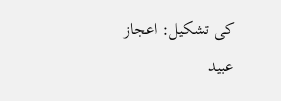کی تشکیل: اعجاز عبید